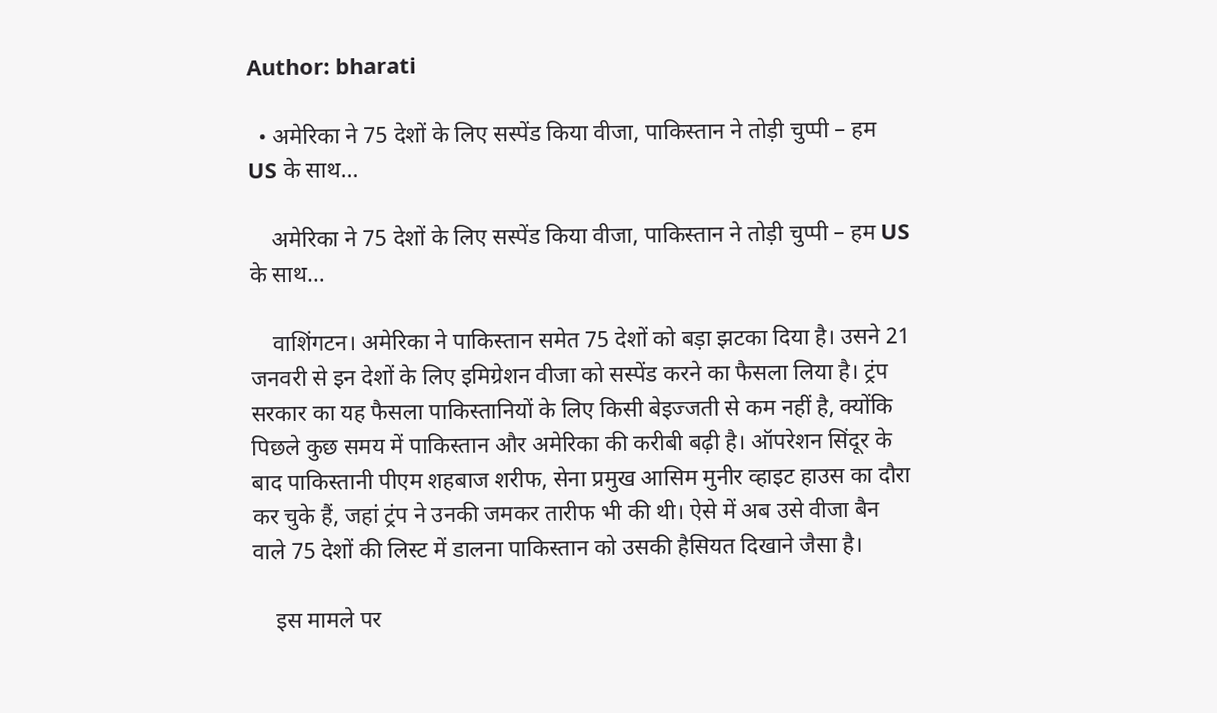Author: bharati

  • अमेरिका ने 75 देशों के लिए सस्पेंड किया वीजा, पाकिस्तान ने तोड़ी चुप्‍पी – हम US के साथ…

    अमेरिका ने 75 देशों के लिए सस्पेंड किया वीजा, पाकिस्तान ने तोड़ी चुप्‍पी – हम US के साथ…

    वाशिंगटन। अमेरिका ने पाकिस्तान समेत 75 देशों को बड़ा झटका दिया है। उसने 21 जनवरी से इन देशों के लिए इमिग्रेशन वीजा को सस्पेंड करने का फैसला लिया है। ट्रंप सरकार का यह फैसला पाकिस्तानियों के लिए किसी बेइज्जती से कम नहीं है, क्योंकि पिछले कुछ समय में पाकिस्तान और अमेरिका की करीबी बढ़ी है। ऑपरेशन सिंदूर के बाद पाकिस्तानी पीएम शहबाज शरीफ, सेना प्रमुख आसिम मुनीर व्हाइट हाउस का दौरा कर चुके हैं, जहां ट्रंप ने उनकी जमकर तारीफ भी की थी। ऐसे में अब उसे वीजा बैन वाले 75 देशों की लिस्ट में डालना पाकिस्तान को उसकी हैसियत दिखाने जैसा है।

    इस मामले पर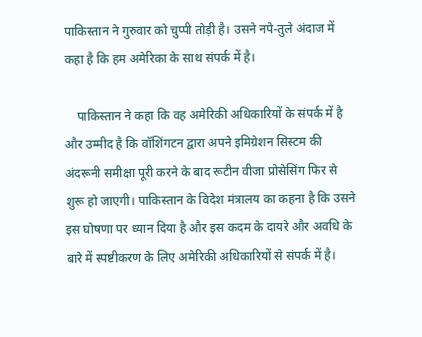पाकिस्तान ने गुरुवार को चुप्पी तोड़ी है। उसने नपे-तुले अंदाज में कहा है कि हम अमेरिका के साथ संपर्क में है।

    पाकिस्तान ने कहा कि वह अमेरिकी अधिकारियों के संपर्क में है और उम्मीद है कि वॉशिंगटन द्वारा अपने इमिग्रेशन सिस्टम की अंदरूनी समीक्षा पूरी करने के बाद रूटीन वीजा प्रोसेसिंग फिर से शुरू हो जाएगी। पाकिस्तान के विदेश मंत्रालय का कहना है कि उसने इस घोषणा पर ध्यान दिया है और इस कदम के दायरे और अवधि के बारे में स्पष्टीकरण के लिए अमेरिकी अधिकारियों से संपर्क में है।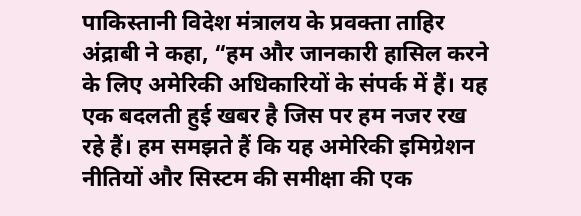पाकिस्तानी विदेश मंत्रालय के प्रवक्ता ताहिर अंद्राबी ने कहा, “हम और जानकारी हासिल करने के लिए अमेरिकी अधिकारियों के संपर्क में हैं। यह एक बदलती हुई खबर है जिस पर हम नजर रख रहे हैं। हम समझते हैं कि यह अमेरिकी इमिग्रेशन नीतियों और सिस्टम की समीक्षा की एक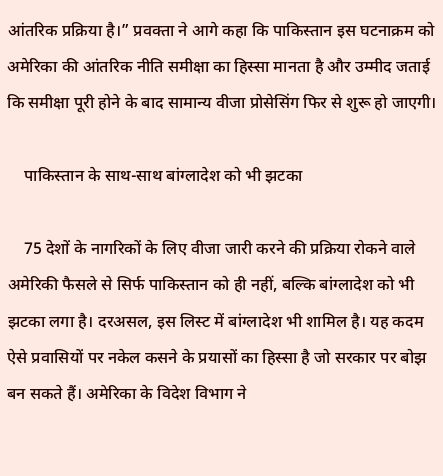आंतरिक प्रक्रिया है।” प्रवक्ता ने आगे कहा कि पाकिस्तान इस घटनाक्रम को अमेरिका की आंतरिक नीति समीक्षा का हिस्सा मानता है और उम्मीद जताई कि समीक्षा पूरी होने के बाद सामान्य वीजा प्रोसेसिंग फिर से शुरू हो जाएगी।

    पाकिस्तान के साथ-साथ बांग्लादेश को भी झटका

    75 देशों के नागरिकों के लिए वीजा जारी करने की प्रक्रिया रोकने वाले अमेरिकी फैसले से सिर्फ पाकिस्तान को ही नहीं, बल्कि बांग्लादेश को भी झटका लगा है। दरअसल, इस लिस्ट में बांग्लादेश भी शामिल है। यह कदम ऐसे प्रवासियों पर नकेल कसने के प्रयासों का हिस्सा है जो सरकार पर बोझ बन सकते हैं। अमेरिका के विदेश विभाग ने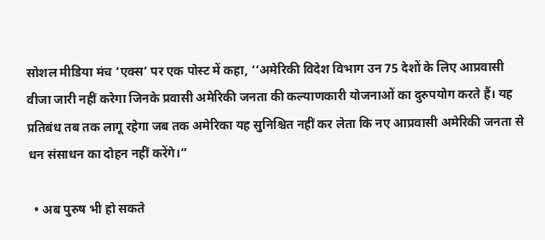सोशल मीडिया मंच ‘एक्स’ पर एक पोस्ट में कहा, ‘‘अमेरिकी विदेश विभाग उन 75 देशों के लिए आप्रवासी वीजा जारी नहीं करेगा जिनके प्रवासी अमेरिकी जनता की कल्याणकारी योजनाओं का दुरुपयोग करते हैं। यह प्रतिबंध तब तक लागू रहेगा जब तक अमेरिका यह सुनिश्चित नहीं कर लेता कि नए आप्रवासी अमेरिकी जनता से धन संसाधन का दोहन नहीं करेंगे।”

  • अब पुरुष भी हो सकते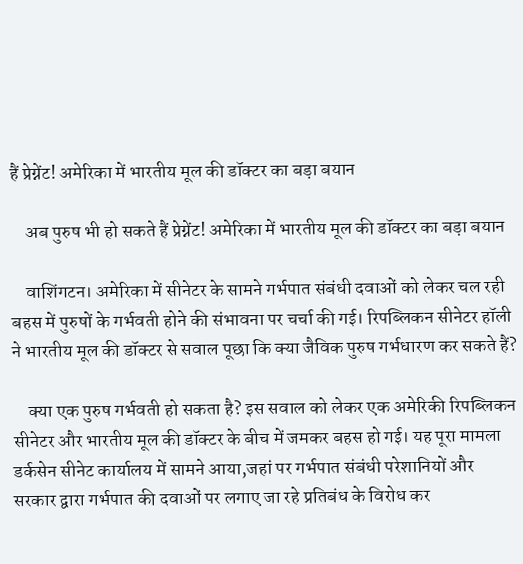हैं प्रेग्नेंट! अमेरिका में भारतीय मूल की डॉक्टर का बड़ा बयान

    अब पुरुष भी हो सकते हैं प्रेग्नेंट! अमेरिका में भारतीय मूल की डॉक्टर का बड़ा बयान

    वाशिंगटन। अमेरिका में सीनेटर के सामने गर्भपात संबंधी दवाओं को लेकर चल रही बहस में पुरुषों के गर्भवती होने की संभावना पर चर्चा की गई। रिपब्लिकन सीनेटर हॉली ने भारतीय मूल की डॉक्टर से सवाल पूछा कि क्या जैविक पुरुष गर्भधारण कर सकते हैं?

    क्या एक पुरुष गर्भवती हो सकता है? इस सवाल को लेकर एक अमेरिकी रिपब्लिकन सीनेटर और भारतीय मूल की डॉक्टर के बीच में जमकर बहस हो गई। यह पूरा मामला डर्कसेन सीनेट कार्यालय में सामने आया,जहां पर गर्भपात संबंधी परेशानियों और सरकार द्वारा गर्भपात की दवाओं पर लगाए जा रहे प्रतिबंध के विरोध कर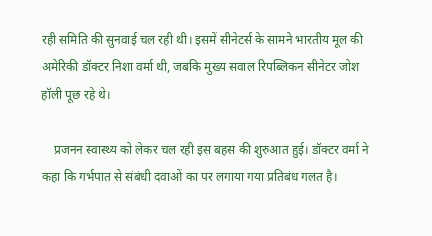रही समिति की सुनवाई चल रही थी। इसमें सीनेटर्स के सामने भारतीय मूल की अमेरिकी डॉक्टर निशा वर्मा थी, जबकि मुख्य सवाल रिपब्लिकन सीनेटर जोश हॉली पूछ रहे थे।

    प्रजनन स्वास्थ्य को लेकर चल रही इस बहस की शुरुआत हुई। डॉक्टर वर्मा ने कहा कि गर्भपात से संबंधी दवाओं का पर लगाया गया प्रतिबंध गलत है।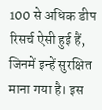100 से अधिक डीप रिसर्च ऐसी हुई हैं, जिनमें इन्हें सुरक्षित माना गया है। इस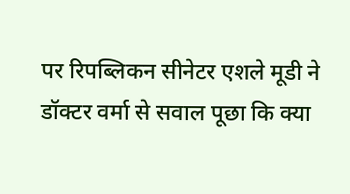पर रिपब्लिकन सीनेटर एशले मूडी ने डॉक्टर वर्मा से सवाल पूछा कि क्या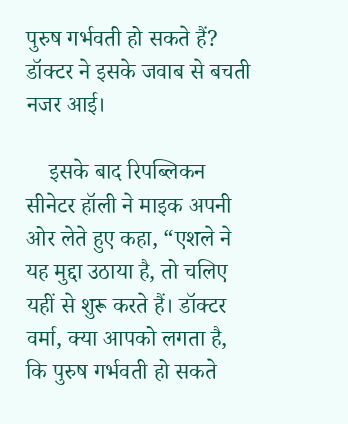पुरुष गर्भवती हो सकते हैं? डॉक्टर ने इसके जवाब से बचती नजर आई।

    इसके बाद रिपब्लिकन सीनेटर हॉली ने माइक अपनी ओर लेते हुए कहा, “एशले ने यह मुद्दा उठाया है, तो चलिए यहीं से शुरू करते हैं। डॉक्टर वर्मा, क्या आपको लगता है, कि पुरुष गर्भवती हो सकते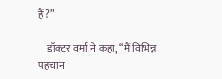हैं?”

    डॉक्टर वर्मा ने कहा, “मैं विभिन्न पहचान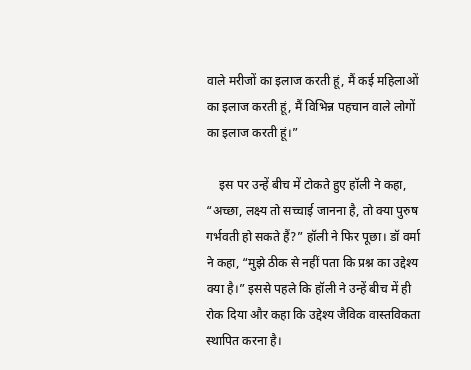वाले मरीजों का इलाज करती हूं, मैं कई महिलाओं का इलाज करती हूं, मैं विभिन्न पहचान वाले लोगों का इलाज करती हूं।”

    इस पर उन्हें बीच में टोकते हुए हॉली ने कहा, “अच्छा, लक्ष्य तो सच्चाई जानना है, तो क्या पुरुष गर्भवती हो सकते हैं?” हॉली ने फिर पूछा। डॉ वर्मा ने कहा, “मुझे ठीक से नहीं पता कि प्रश्न का उद्देश्य क्या है।” इससे पहले कि हॉली ने उन्हें बीच में ही रोक दिया और कहा कि उद्देश्य जैविक वास्तविकता स्थापित करना है।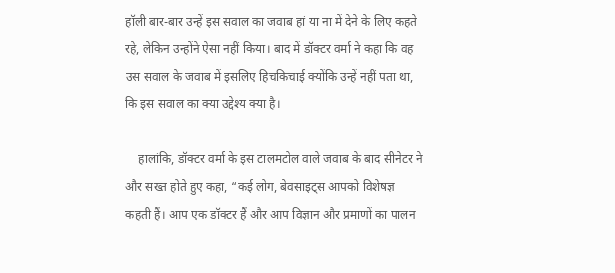हॉली बार-बार उन्हें इस सवाल का जवाब हां या ना में देने के लिए कहते रहे, लेकिन उन्होंने ऐसा नहीं किया। बाद में डॉक्टर वर्मा ने कहा कि वह उस सवाल के जवाब में इसलिए हिचकिचाई क्योंकि उन्हें नहीं पता था, कि इस सवाल का क्या उद्देश्य क्या है।

    हालांकि, डॉक्टर वर्मा के इस टालमटोल वाले जवाब के बाद सीनेटर ने और सख्त होते हुए कहा, “कई लोग, बेवसाइट्स आपको विशेषज्ञ कहती हैं। आप एक डॉक्टर हैं और आप विज्ञान और प्रमाणों का पालन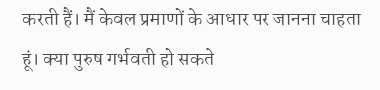करती हैं। मैं केवल प्रमाणों के आधार पर जानना चाहता हूं। क्या पुरुष गर्भवती हो सकते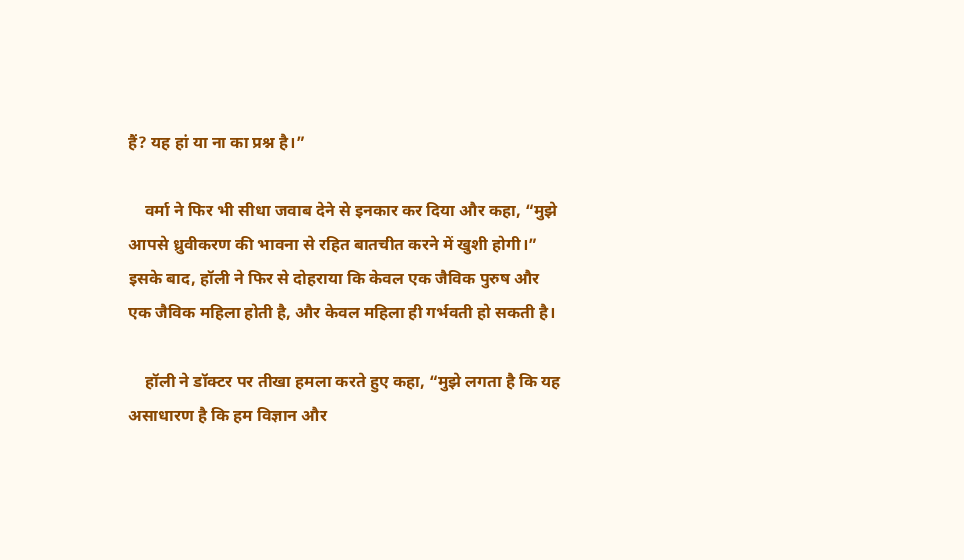हैं? यह हां या ना का प्रश्न है।”

    वर्मा ने फिर भी सीधा जवाब देने से इनकार कर दिया और कहा, “मुझे आपसे ध्रुवीकरण की भावना से रहित बातचीत करने में खुशी होगी।” इसके बाद, हॉली ने फिर से दोहराया कि केवल एक जैविक पुरुष और एक जैविक महिला होती है, और केवल महिला ही गर्भवती हो सकती है।

    हॉली ने डॉक्टर पर तीखा हमला करते हुए कहा, “मुझे लगता है कि यह असाधारण है कि हम विज्ञान और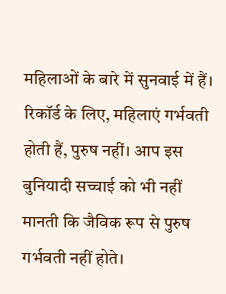महिलाओं के बारे में सुनवाई में हैं। रिकॉर्ड के लिए, महिलाएं गर्भवती होती हैं, पुरुष नहीं। आप इस बुनियादी सच्चाई को भी नहीं मानती कि जैविक रूप से पुरुष गर्भवती नहीं होते।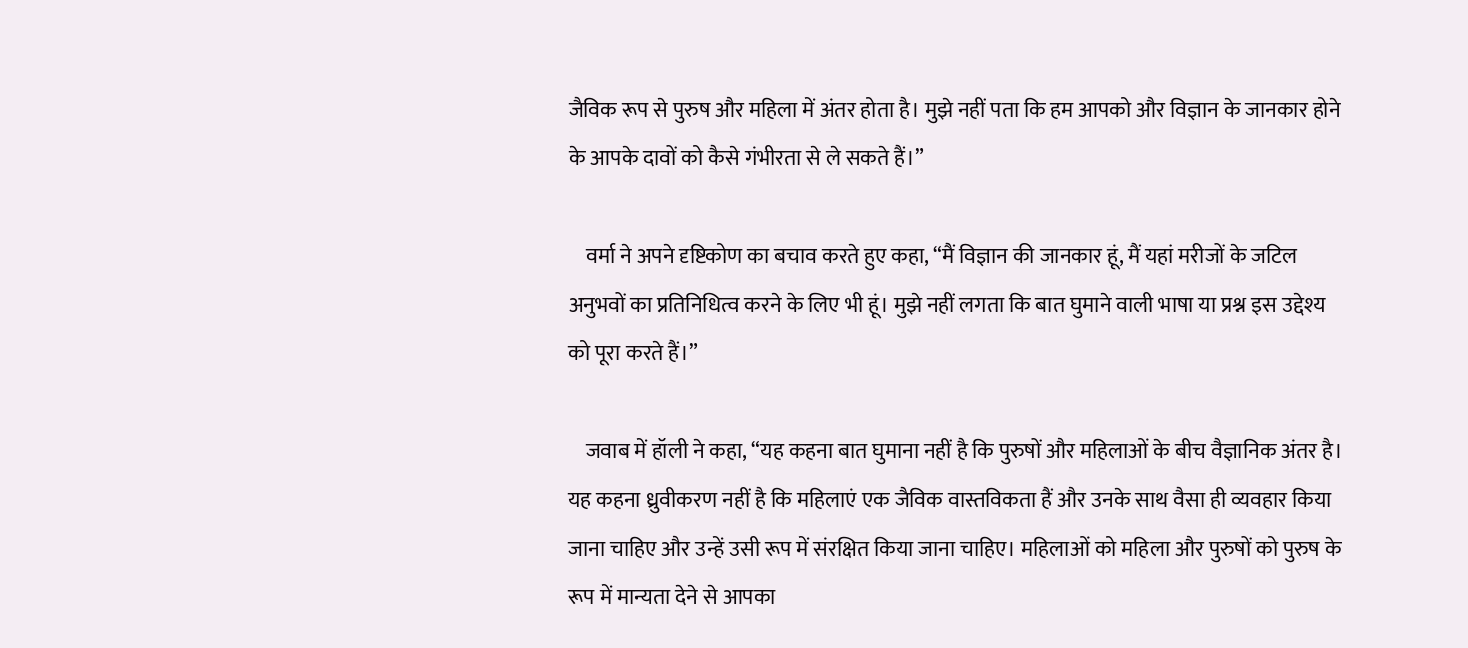जैविक रूप से पुरुष और महिला में अंतर होता है। मुझे नहीं पता कि हम आपको और विज्ञान के जानकार होने के आपके दावों को कैसे गंभीरता से ले सकते हैं।”

    वर्मा ने अपने दृष्टिकोण का बचाव करते हुए कहा, “मैं विज्ञान की जानकार हूं, मैं यहां मरीजों के जटिल अनुभवों का प्रतिनिधित्व करने के लिए भी हूं। मुझे नहीं लगता कि बात घुमाने वाली भाषा या प्रश्न इस उद्देश्य को पूरा करते हैं।”

    जवाब में हॉली ने कहा, “यह कहना बात घुमाना नहीं है कि पुरुषों और महिलाओं के बीच वैज्ञानिक अंतर है। यह कहना ध्रुवीकरण नहीं है कि महिलाएं एक जैविक वास्तविकता हैं और उनके साथ वैसा ही व्यवहार किया जाना चाहिए और उन्हें उसी रूप में संरक्षित किया जाना चाहिए। महिलाओं को महिला और पुरुषों को पुरुष के रूप में मान्यता देने से आपका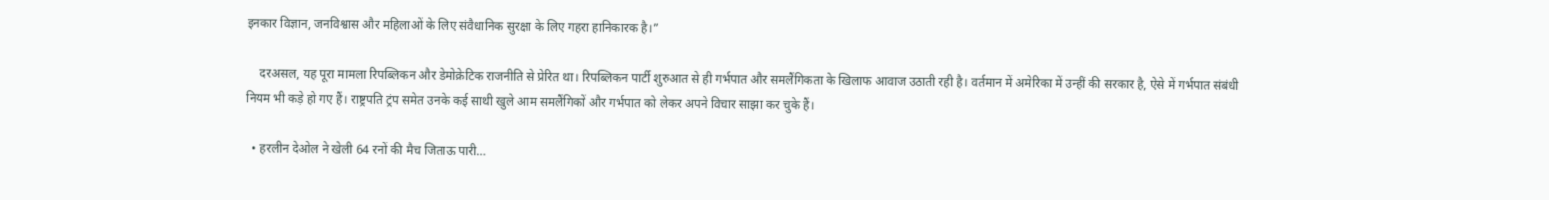इनकार विज्ञान, जनविश्वास और महिलाओं के लिए संवैधानिक सुरक्षा के लिए गहरा हानिकारक है।”

    दरअसल, यह पूरा मामला रिपब्लिकन और डेमोक्रेटिक राजनीति से प्रेरित था। रिपब्लिकन पार्टी शुरुआत से ही गर्भपात और समलैंगिकता के खिलाफ आवाज उठाती रही है। वर्तमान में अमेरिका में उन्हीं की सरकार है, ऐसे में गर्भपात संबंधी नियम भी कड़े हो गए हैं। राष्ट्रपति ट्रंप समेत उनके कई साथी खुले आम समलैंगिकों और गर्भपात को लेकर अपने विचार साझा कर चुके हैं।

  • हरलीन देओल ने खेली 64 रनों की मैच जिताऊ पारी…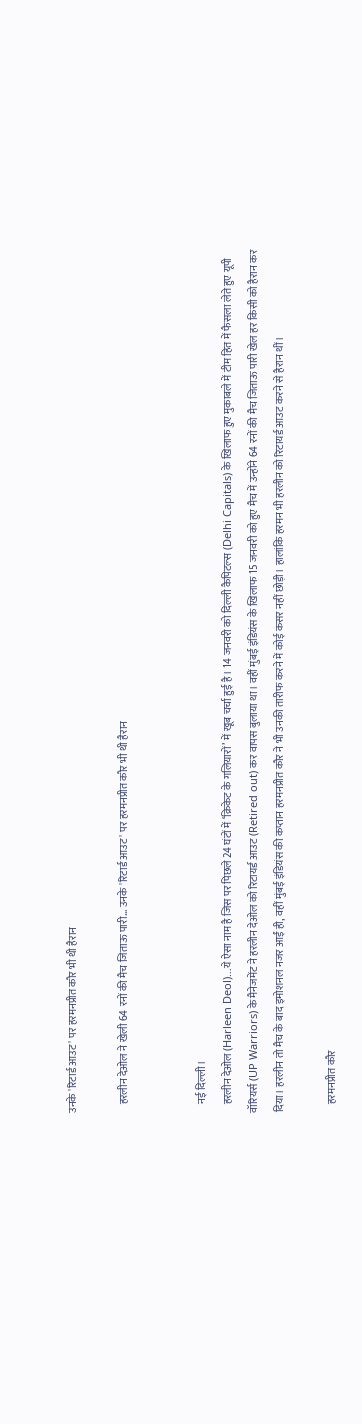उनके 'रिटार्ड आउट' पर हरमनप्रीत कौर भी थी हैरान

    हरलीन देओल ने खेली 64 रनों की मैच जिताऊ पारी… उनके 'रिटार्ड आउट' पर हरमनप्रीत कौर भी थी हैरान


    नई दिल्ली।
    हरलीन देओल (Harleen Deol)…ये ऐसा नाम है जिस पर पिछले 24 घंटों में ‘क्रिकेट के गलियारों’ में खूब चर्चा हुई है। 14 जनवरी को दिल्ली कैपिटल्स (Delhi Capitals) के खिलाफ हुए मुकाबले में टीम हित में फैसला लेते हुए यूपी वॉरियर्स (UP Warriors) के मैनेजमेंट ने हरलीन देओल को रिटायर्ड आउट (Retired out) कर वापस बुलाया था। वहीं मुंबई इंडियंस के खिलाफ 15 जनवरी को हुए मैच में उन्होंने 64 रनों की मैच जिताऊ पारी खेल हर किसी को हैरान कर दिया। हरलीन तो मैच के बाद इमोशनल नजर आईं ही, वहीं मुंबई इंडियंस की कप्तान हरमनप्रीत कौर ने भी उनकी तारीफ करने में कोई कसर नहीं छोड़ी। हालांकि हरमन भी हरलीन को रिटायर्ड आउट करने से हैरान थीं।

    हरमनप्रीत कौर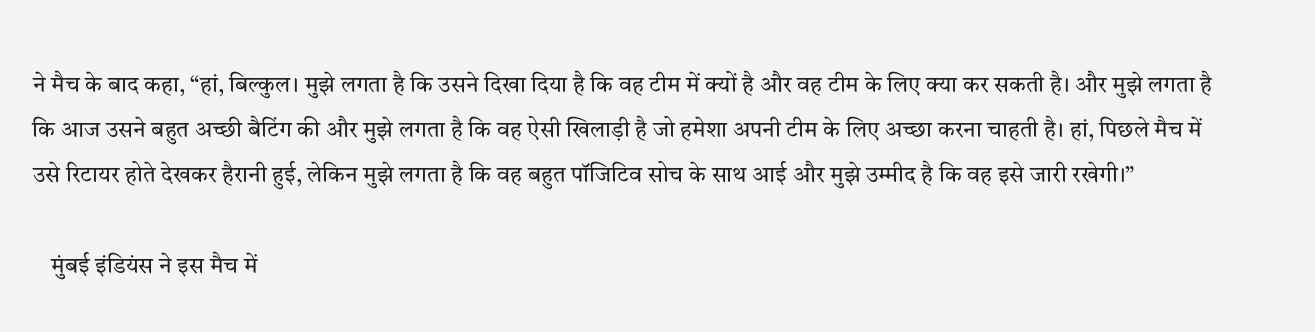ने मैच के बाद कहा, “हां, बिल्कुल। मुझे लगता है कि उसने दिखा दिया है कि वह टीम में क्यों है और वह टीम के लिए क्या कर सकती है। और मुझे लगता है कि आज उसने बहुत अच्छी बैटिंग की और मुझे लगता है कि वह ऐसी खिलाड़ी है जो हमेशा अपनी टीम के लिए अच्छा करना चाहती है। हां, पिछले मैच में उसे रिटायर होते देखकर हैरानी हुई, लेकिन मुझे लगता है कि वह बहुत पॉजिटिव सोच के साथ आई और मुझे उम्मीद है कि वह इसे जारी रखेगी।”

    मुंबई इंडियंस ने इस मैच में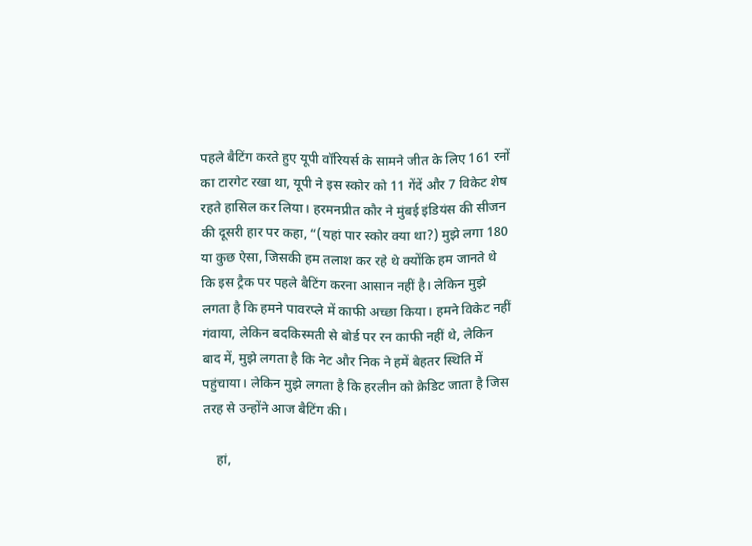पहले बैटिंग करते हुए यूपी वॉरियर्स के सामने जीत के लिए 161 रनों का टारगेट रखा था, यूपी ने इस स्कोर को 11 गेंदें और 7 विकेट शेष रहते हासिल कर लिया। हरमनप्रीत कौर ने मुंबई इंडियंस की सीजन की दूसरी हार पर कहा, “(यहां पार स्कोर क्या था?) मुझे लगा 180 या कुछ ऐसा, जिसकी हम तलाश कर रहे थे क्योंकि हम जानते थे कि इस ट्रैक पर पहले बैटिंग करना आसान नहीं है। लेकिन मुझे लगता है कि हमने पावरप्ले में काफी अच्छा किया। हमने विकेट नहीं गंवाया, लेकिन बदकिस्मती से बोर्ड पर रन काफी नहीं थे, लेकिन बाद में, मुझे लगता है कि नेट और निक ने हमें बेहतर स्थिति में पहुंचाया। लेकिन मुझे लगता है कि हरलीन को क्रेडिट जाता है जिस तरह से उन्होंने आज बैटिंग की।

    हां,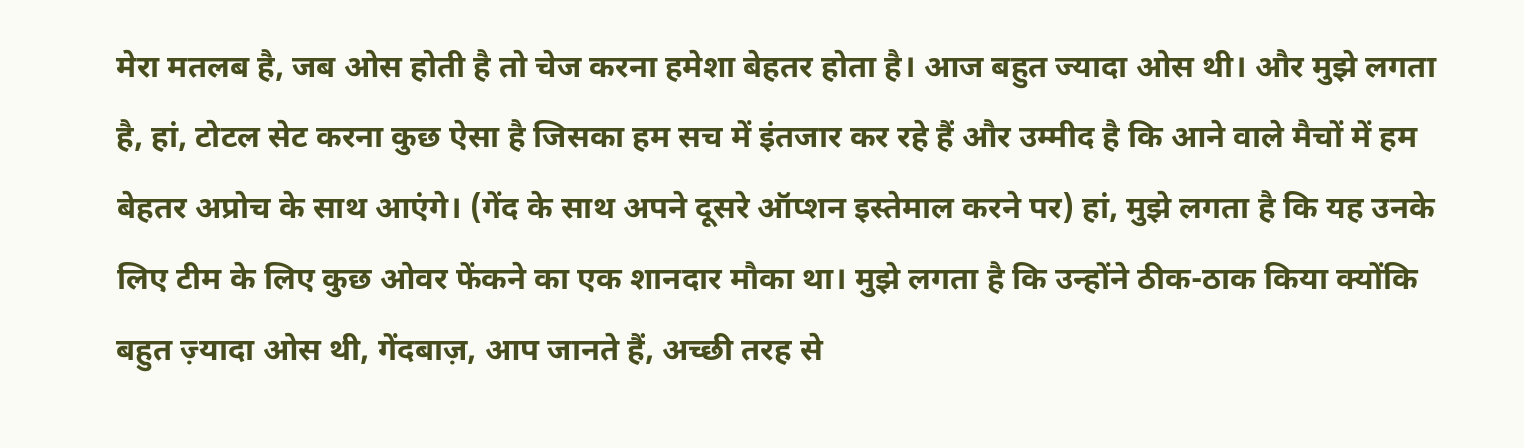मेरा मतलब है, जब ओस होती है तो चेज करना हमेशा बेहतर होता है। आज बहुत ज्यादा ओस थी। और मुझे लगता है, हां, टोटल सेट करना कुछ ऐसा है जिसका हम सच में इंतजार कर रहे हैं और उम्मीद है कि आने वाले मैचों में हम बेहतर अप्रोच के साथ आएंगे। (गेंद के साथ अपने दूसरे ऑप्शन इस्तेमाल करने पर) हां, मुझे लगता है कि यह उनके लिए टीम के लिए कुछ ओवर फेंकने का एक शानदार मौका था। मुझे लगता है कि उन्होंने ठीक-ठाक किया क्योंकि बहुत ज़्यादा ओस थी, गेंदबाज़, आप जानते हैं, अच्छी तरह से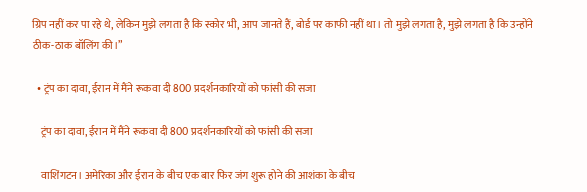ग्रिप नहीं कर पा रहे थे, लेकिन मुझे लगता है कि स्कोर भी, आप जानते हैं, बोर्ड पर काफी नहीं था। तो मुझे लगता है, मुझे लगता है कि उन्होंने ठीक-ठाक बॉलिंग की।”

  • ट्रंप का दावा, ईरान में मैंने रूकवा दी 800 प्रदर्शनकारियों को फांसी की सजा

    ट्रंप का दावा, ईरान में मैंने रूकवा दी 800 प्रदर्शनकारियों को फांसी की सजा

    वाशिंगटन। अमेरिका और ईरान के बीच एक बार फिर जंग शुरू होने की आशंका के बीच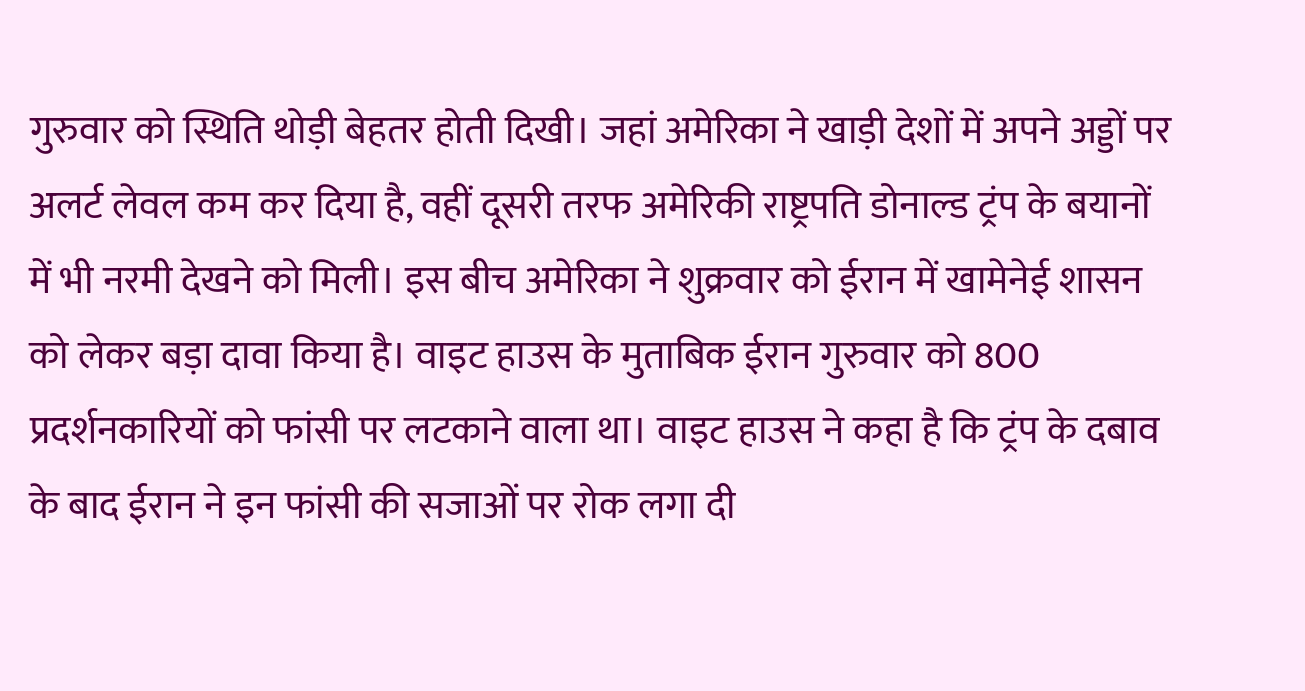गुरुवार को स्थिति थोड़ी बेहतर होती दिखी। जहां अमेरिका ने खाड़ी देशों में अपने अड्डों पर अलर्ट लेवल कम कर दिया है, वहीं दूसरी तरफ अमेरिकी राष्ट्रपति डोनाल्ड ट्रंप के बयानों में भी नरमी देखने को मिली। इस बीच अमेरिका ने शुक्रवार को ईरान में खामेनेई शासन को लेकर बड़ा दावा किया है। वाइट हाउस के मुताबिक ईरान गुरुवार को 800 प्रदर्शनकारियों को फांसी पर लटकाने वाला था। वाइट हाउस ने कहा है कि ट्रंप के दबाव के बाद ईरान ने इन फांसी की सजाओं पर रोक लगा दी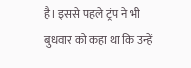है। इससे पहले ट्रंप ने भी बुधवार को कहा था कि उन्हें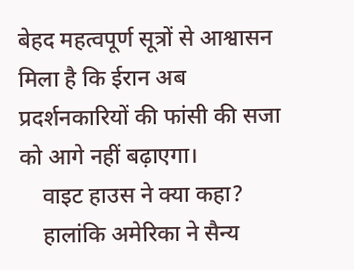बेहद महत्वपूर्ण सूत्रों से आश्वासन मिला है कि ईरान अब प्रदर्शनकारियों की फांसी की सजा को आगे नहीं बढ़ाएगा।
    वाइट हाउस ने क्या कहा?
    हालांकि अमेरिका ने सैन्य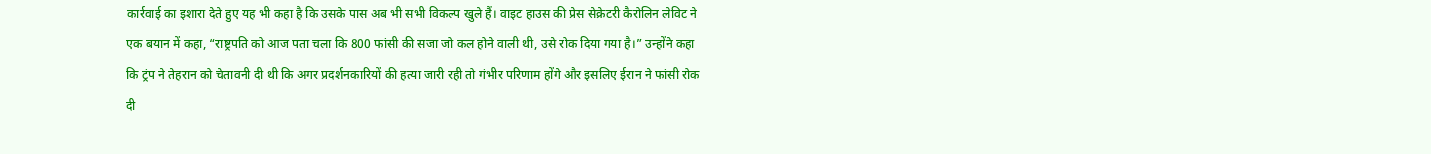कार्रवाई का इशारा देते हुए यह भी कहा है कि उसके पास अब भी सभी विकल्प खुले हैं। वाइट हाउस की प्रेस सेक्रेटरी कैरोलिन लेविट ने एक बयान में कहा, “राष्ट्रपति को आज पता चला कि 800 फांसी की सजा जो कल होने वाली थी, उसे रोक दिया गया है।” उन्होंने कहा कि ट्रंप ने तेहरान को चेतावनी दी थी कि अगर प्रदर्शनकारियों की हत्या जारी रही तो गंभीर परिणाम होंगे और इसलिए ईरान ने फांसी रोक दी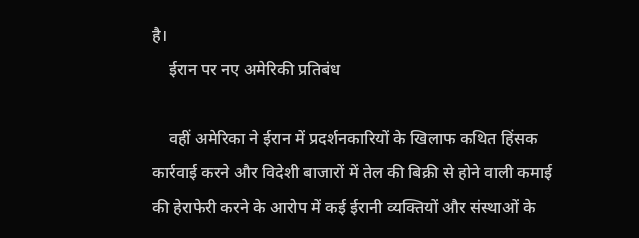है।
    ईरान पर नए अमेरिकी प्रतिबंध

    वहीं अमेरिका ने ईरान में प्रदर्शनकारियों के खिलाफ कथित हिंसक कार्रवाई करने और विदेशी बाजारों में तेल की बिक्री से होने वाली कमाई की हेराफेरी करने के आरोप में कई ईरानी व्यक्तियों और संस्थाओं के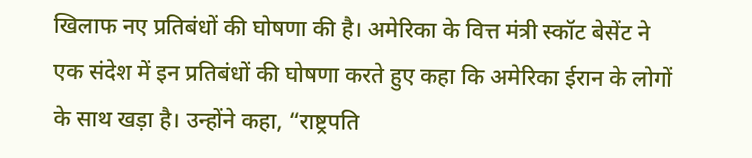खिलाफ नए प्रतिबंधों की घोषणा की है। अमेरिका के वित्त मंत्री स्कॉट बेसेंट ने एक संदेश में इन प्रतिबंधों की घोषणा करते हुए कहा कि अमेरिका ईरान के लोगों के साथ खड़ा है। उन्होंने कहा, “राष्ट्रपति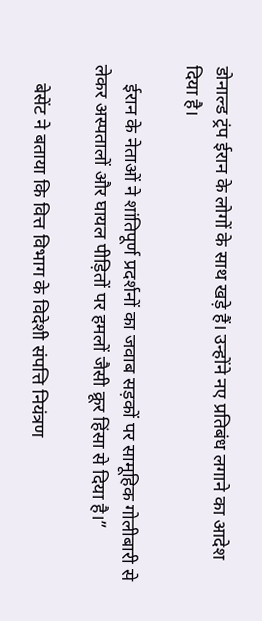डोनाल्ड ट्रंप ईरान के लोगों के साथ खड़े हैं। उन्होंने नए प्रतिबंध लगाने का आदेश दिया है।

    ईरान के नेताओं ने शांतिपूर्ण प्रदर्शनों का जवाब सड़कों पर सामूहिक गोलीबारी से लेकर अस्पतालों और घायल पीड़ितों पर हमलों जैसी क्रूर हिंसा से दिया है।”

    बेसेंट ने बताया कि वित्त विभाग के विदेशी संपत्ति नियंत्रण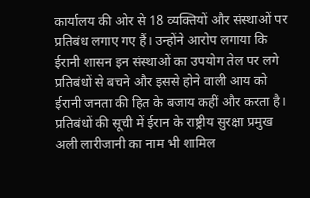कार्यालय की ओर से 18 व्यक्तियों और संस्थाओं पर प्रतिबंध लगाए गए हैं। उन्होंने आरोप लगाया कि ईरानी शासन इन संस्थाओं का उपयोग तेल पर लगे प्रतिबंधों से बचने और इससे होने वाली आय को ईरानी जनता की हित के बजाय कहीं और करता है। प्रतिबंधों की सूची में ईरान के राष्ट्रीय सुरक्षा प्रमुख अली लारीजानी का नाम भी शामिल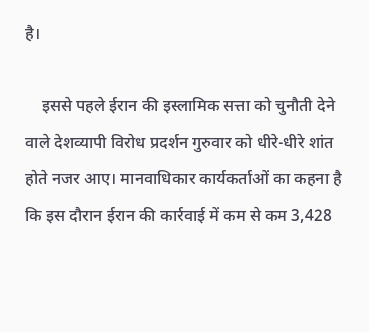है।

    इससे पहले ईरान की इस्लामिक सत्ता को चुनौती देने वाले देशव्यापी विरोध प्रदर्शन गुरुवार को धीरे-धीरे शांत होते नजर आए। मानवाधिकार कार्यकर्ताओं का कहना है कि इस दौरान ईरान की कार्रवाई में कम से कम 3,428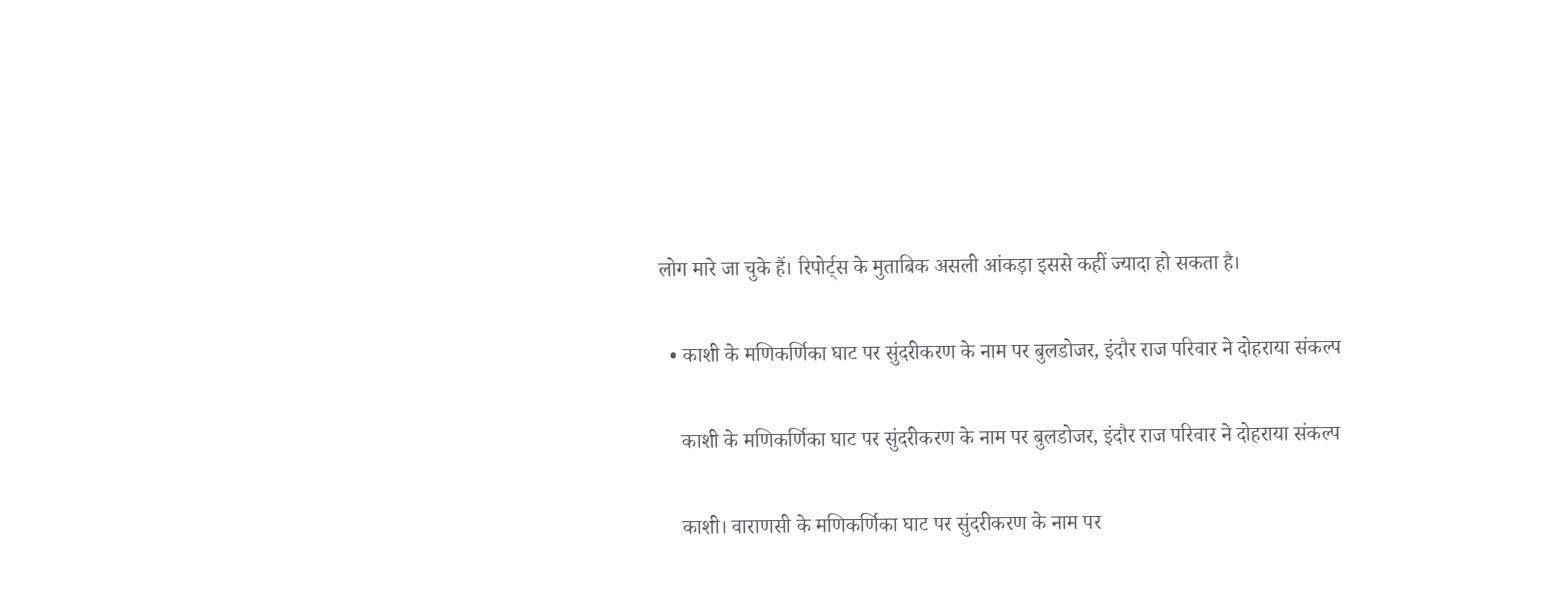लोग मारे जा चुके हैं। रिपोर्ट्स के मुताबिक असली आंकड़ा इससे कहीं ज्यादा हो सकता है।

  • काशी के मणिकर्णिका घाट पर सुंदरीकरण के नाम पर बुलडोजर, इंदौर राज परिवार ने दोहराया संकल्प

    काशी के मणिकर्णिका घाट पर सुंदरीकरण के नाम पर बुलडोजर, इंदौर राज परिवार ने दोहराया संकल्प

    काशी। वाराणसी के मणिकर्णिका घाट पर सुंदरीकरण के नाम पर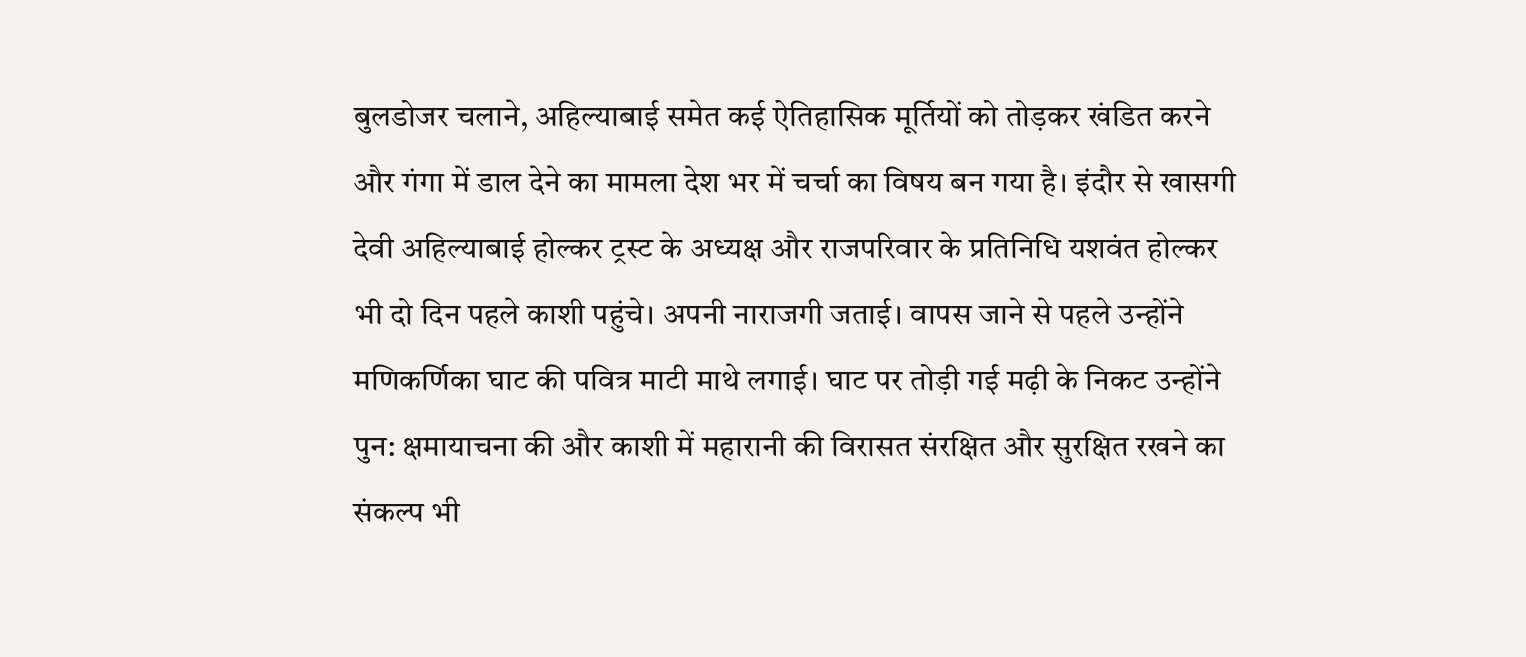बुलडोजर चलाने, अहिल्याबाई समेत कई ऐतिहासिक मूर्तियों को तोड़कर खंडित करने और गंगा में डाल देने का मामला देश भर में चर्चा का विषय बन गया है। इंदौर से खासगी देवी अहिल्याबाई होल्कर ट्रस्ट के अध्यक्ष और राजपरिवार के प्रतिनिधि यशवंत होल्कर भी दो दिन पहले काशी पहुंचे। अपनी नाराजगी जताई। वापस जाने से पहले उन्होंने मणिकर्णिका घाट की पवित्र माटी माथे लगाई। घाट पर तोड़ी गई मढ़ी के निकट उन्होंने पुन: क्षमायाचना की और काशी में महारानी की विरासत संरक्षित और सुरक्षित रखने का संकल्प भी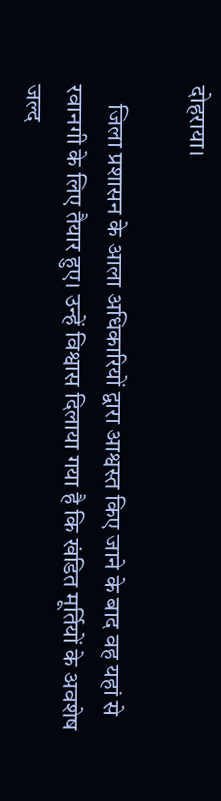दोहराया।

    जिला प्रशासन के आला अधिकारियों द्वारा आश्वस्त किए जाने के बाद वह यहां से रवानगी के लिए तैयार हुए। उन्हें विश्वास दिलाया गया है कि खंडित मूर्तियों के अवशेष जल्द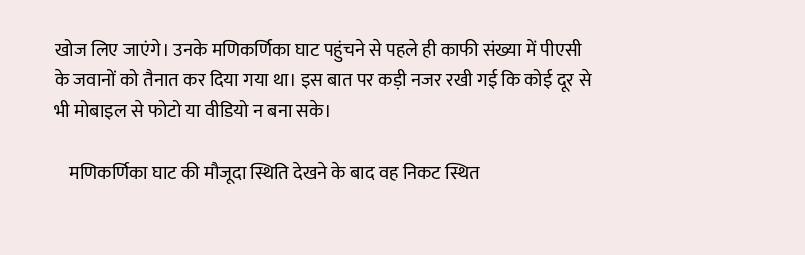खोज लिए जाएंगे। उनके मणिकर्णिका घाट पहुंचने से पहले ही काफी संख्या में पीएसी के जवानों को तैनात कर दिया गया था। इस बात पर कड़ी नजर रखी गई कि कोई दूर से भी मोबाइल से फोटो या वीडियो न बना सके।

    मणिकर्णिका घाट की मौजूदा स्थिति देखने के बाद वह निकट स्थित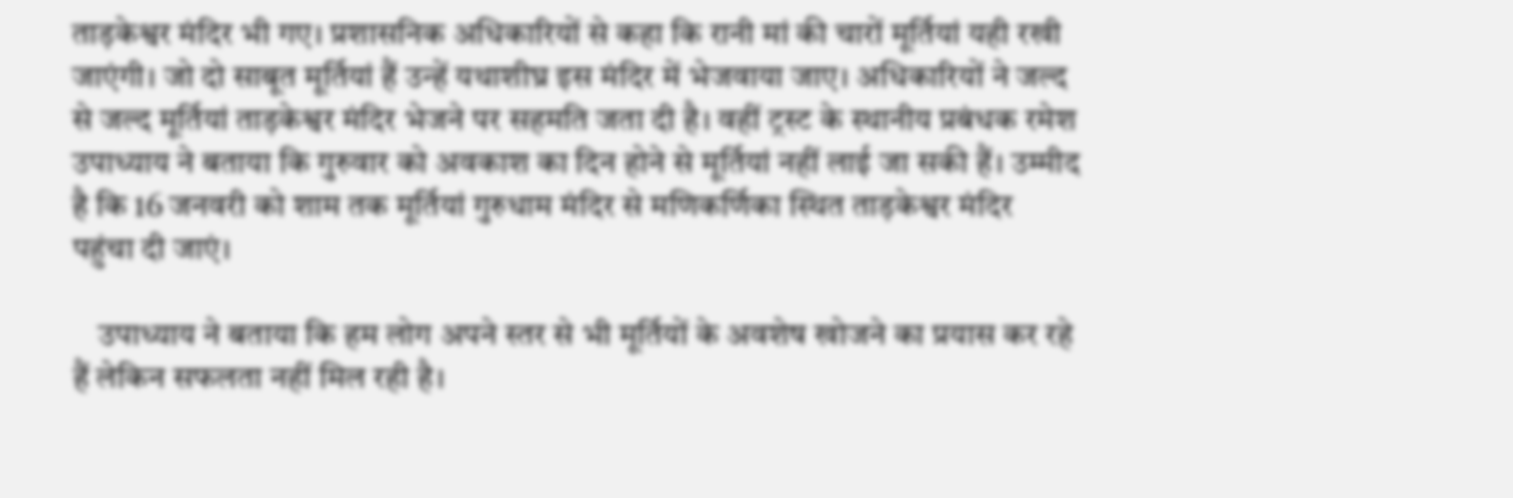ताड़केश्वर मंदिर भी गए। प्रशासनिक अधिकारियों से कहा कि रानी मां की चारों मूर्तियां यही रखी जाएंगी। जो दो साबूत मूर्तियां हैं उन्हें यथाशीघ्र इस मंदिर में भेजवाया जाए। अधिकारियों ने जल्द से जल्द मूर्तियां ताड़केश्वर मंदिर भेजने पर सहमति जता दी है। वहीं ट्रस्ट के स्थानीय प्रबंधक रमेश उपाध्याय ने बताया कि गुरुवार को अवकाश का दिन होने से मूर्तियां नहीं लाई जा सकी हैं। उम्मीद है कि 16 जनवरी को शाम तक मूर्तियां गुरुधाम मंदिर से मणिकर्णिका स्थित ताड़केश्वर मंदिर पहुंचा दी जाएं।

    उपाध्याय ने बताया कि हम लोग अपने स्तर से भी मूर्तियों के अवशेष खोजने का प्रयास कर रहे हैं लेकिन सफलता नहीं मिल रही है।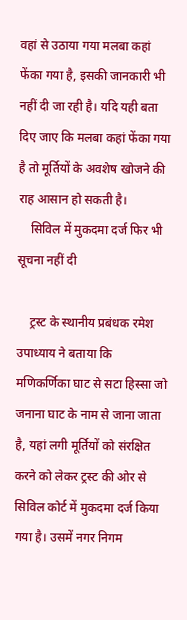वहां से उठाया गया मलबा कहां फेंका गया है, इसकी जानकारी भी नहीं दी जा रही है। यदि यही बता दिए जाए कि मलबा कहां फेंका गया है तो मूर्तियों के अवशेष खोजने की राह आसान हो सकती है।
    सिविल में मुकदमा दर्ज फिर भी सूचना नहीं दी

    ट्रस्ट के स्थानीय प्रबंधक रमेश उपाध्याय ने बताया कि मणिकर्णिका घाट से सटा हिस्सा जो जनाना घाट के नाम से जाना जाता है, यहां लगी मूर्तियों को संरक्षित करने को लेकर ट्रस्ट की ओर से सिविल कोर्ट में मुकदमा दर्ज किया गया है। उसमें नगर निगम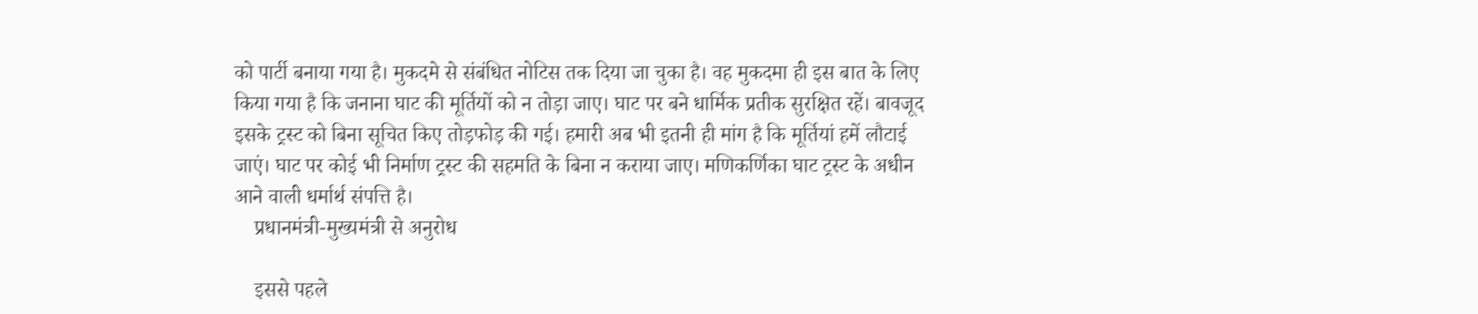को पार्टी बनाया गया है। मुकदमे से संबंधित नोटिस तक दिया जा चुका है। वह मुकदमा ही इस बात के लिए किया गया है कि जनाना घाट की मूर्तियों को न तोड़ा जाए। घाट पर बने धार्मिक प्रतीक सुरक्षित रहें। बावजूद इसके ट्रस्ट को बिना सूचित किए तोड़फोड़ की गई। हमारी अब भी इतनी ही मांग है कि मूर्तियां हमें लौटाई जाएं। घाट पर कोई भी निर्माण ट्रस्ट की सहमति के बिना न कराया जाए। मणिकर्णिका घाट ट्रस्ट के अधीन आने वाली धर्मार्थ संपत्ति है।
    प्रधानमंत्री-मुख्यमंत्री से अनुरोध

    इससे पहले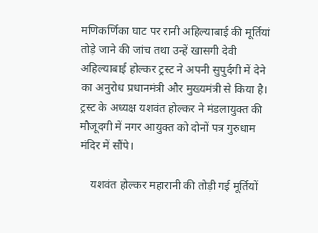मणिकर्णिका घाट पर रानी अहिल्याबाई की मूर्तियां तोड़े जाने की जांच तथा उन्हें खासगी देवी अहिल्याबाई होल्कर ट्रस्ट ने अपनी सुपुर्दगी में देने का अनुरोध प्रधानमंत्री और मुख्यमंत्री से किया है। ट्रस्ट के अध्यक्ष यशवंत होल्कर ने मंडलायुक्त की मौजूदगी में नगर आयुक्त को दोनों पत्र गुरुधाम मंदिर में सौंपे।

    यशवंत होल्कर महारानी की तोड़ी गई मूर्तियों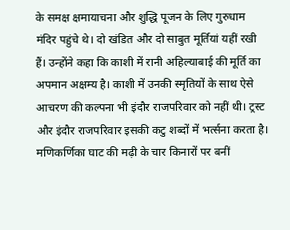के समक्ष क्षमायाचना और शुद्धि पूजन के लिए गुरुधाम मंदिर पहुंचे थे। दो खंडित और दो साबुत मूर्तियां यहीं रखी हैं। उन्होंने कहा कि काशी में रानी अहिल्याबाई की मूर्ति का अपमान अक्षम्य है। काशी में उनकी स्मृतियों के साथ ऐसे आचरण की कल्पना भी इंदौर राजपरिवार को नहीं थी। ट्रस्ट और इंदौर राजपरिवार इसकी कटु शब्दों में भर्त्सना करता है। मणिकर्णिका घाट की मढ़ी के चार किनारों पर बनीं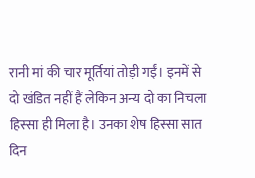रानी मां की चार मूर्तियां तोड़ी गईं। इनमें से दो खंडित नहीं हैं लेकिन अन्य दो का निचला हिस्सा ही मिला है। उनका शेष हिस्सा सात दिन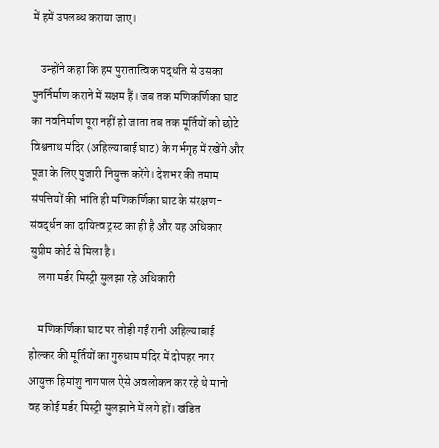में हमें उपलब्ध कराया जाए।

    उन्होंने कहा कि हम पुरातात्विक पद्धति से उसका पुनर्निर्माण कराने में सक्षम हैं। जब तक मणिकर्णिका घाट का नवनिर्माण पूरा नहीं हो जाता तब तक मूर्तियों को छोटे विश्वनाथ मंदिर (अहिल्याबाई घाट) के गर्भगृह में रखेंगे और पूजा के लिए पुजारी नियुक्त करेंगे। देशभर की तमाम संपत्तियों की भांति ही मणिकर्णिका घाट के संरक्षण-संवर्द्धन का दायित्व ट्रस्ट का ही है और यह अधिकार सुप्रीम कोर्ट से मिला है।
    लगा मर्डर मिस्ट्री सुलझा रहे अधिकारी

    मणिकर्णिका घाट पर तोड़ी गईं रानी अहिल्याबाई होल्कर की मूर्तियों का गुरुधाम मंदिर में दोपहर नगर आयुक्त हिमांशु नागपाल ऐसे अवलोकन कर रहे थे मानो वह कोई मर्डर मिस्ट्री सुलझाने में लगे हों। खंडित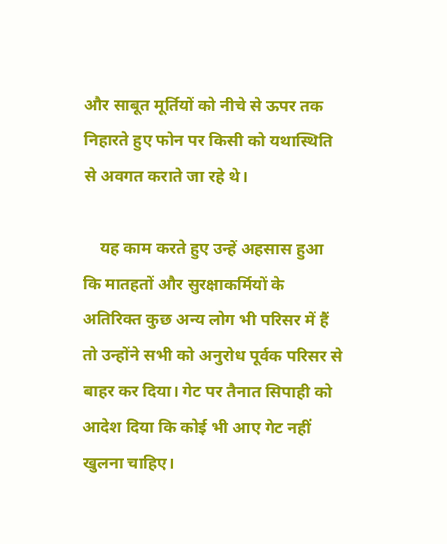और साबूत मूर्तियों को नीचे से ऊपर तक निहारते हुए फोन पर किसी को यथास्थिति से अवगत कराते जा रहे थे।

    यह काम करते हुए उन्हें अहसास हुआ कि मातहतों और सुरक्षाकर्मियों के अतिरिक्त कुछ अन्य लोग भी परिसर में हैं तो उन्होंने सभी को अनुरोध पूर्वक परिसर से बाहर कर दिया। गेट पर तैनात सिपाही को आदेश दिया कि कोई भी आए गेट नहीं खुलना चाहिए।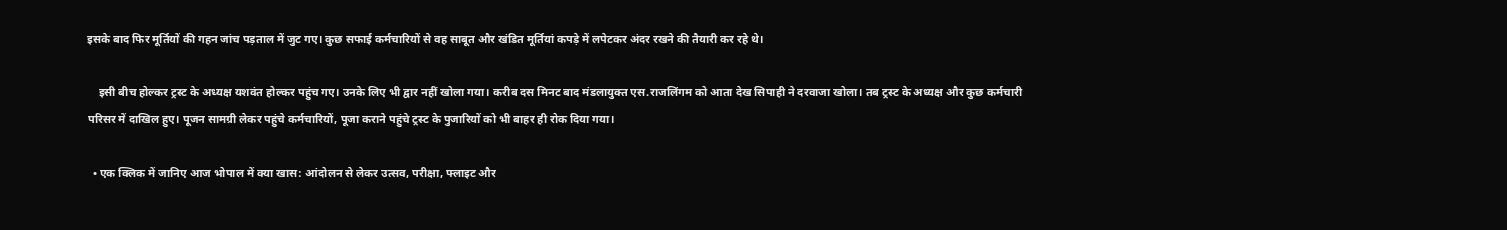इसके बाद फिर मूर्तियों की गहन जांच पड़ताल में जुट गए। कुछ सफाई कर्मचारियों से वह साबूत और खंडित मूर्तियां कपड़े में लपेटकर अंदर रखने की तैयारी कर रहे थे।

    इसी बीच होल्कर ट्रस्ट के अध्यक्ष यशवंत होल्कर पहुंच गए। उनके लिए भी द्वार नहीं खोला गया। करीब दस मिनट बाद मंडलायुक्त एस.राजलिंगम को आता देख सिपाही ने दरवाजा खोला। तब ट्रस्ट के अध्यक्ष और कुछ कर्मचारी परिसर में दाखिल हुए। पूजन सामग्री लेकर पहुंचे कर्मचारियों, पूजा कराने पहुंचे ट्रस्ट के पुजारियों को भी बाहर ही रोक दिया गया।

  • एक क्लिक में जानिए आज भोपाल में क्या खास: आंदोलन से लेकर उत्सव, परीक्षा, फ्लाइट और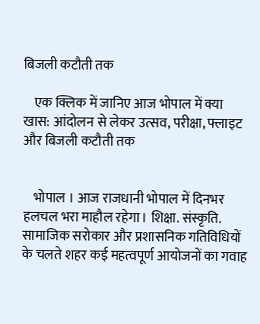बिजली कटौती तक

    एक क्लिक में जानिए आज भोपाल में क्या खास: आंदोलन से लेकर उत्सव, परीक्षा, फ्लाइट और बिजली कटौती तक


    भोपाल । आज राजधानी भोपाल में दिनभर हलचल भरा माहौल रहेगा। शिक्षा. संस्कृति. सामाजिक सरोकार और प्रशासनिक गतिविधियों के चलते शहर कई महत्वपूर्ण आयोजनों का गवाह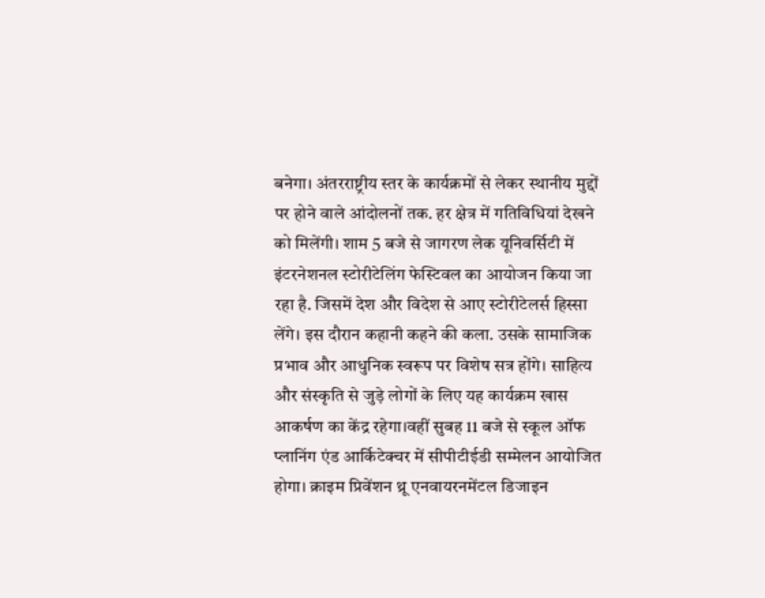बनेगा। अंतरराष्ट्रीय स्तर के कार्यक्रमों से लेकर स्थानीय मुद्दों पर होने वाले आंदोलनों तक. हर क्षेत्र में गतिविधियां देखने को मिलेंगी। शाम 5 बजे से जागरण लेक यूनिवर्सिटी में इंटरनेशनल स्टोरीटेलिंग फेस्टिवल का आयोजन किया जा रहा है. जिसमें देश और विदेश से आए स्टोरीटेलर्स हिस्सा लेंगे। इस दौरान कहानी कहने की कला. उसके सामाजिक प्रभाव और आधुनिक स्वरूप पर विशेष सत्र होंगे। साहित्य और संस्कृति से जुड़े लोगों के लिए यह कार्यक्रम खास आकर्षण का केंद्र रहेगा।वहीं सुबह 11 बजे से स्कूल ऑफ प्लानिंग एंड आर्किटेक्चर में सीपीटीईडी सम्मेलन आयोजित होगा। क्राइम प्रिवेंशन थ्रू एनवायरनमेंटल डिजाइन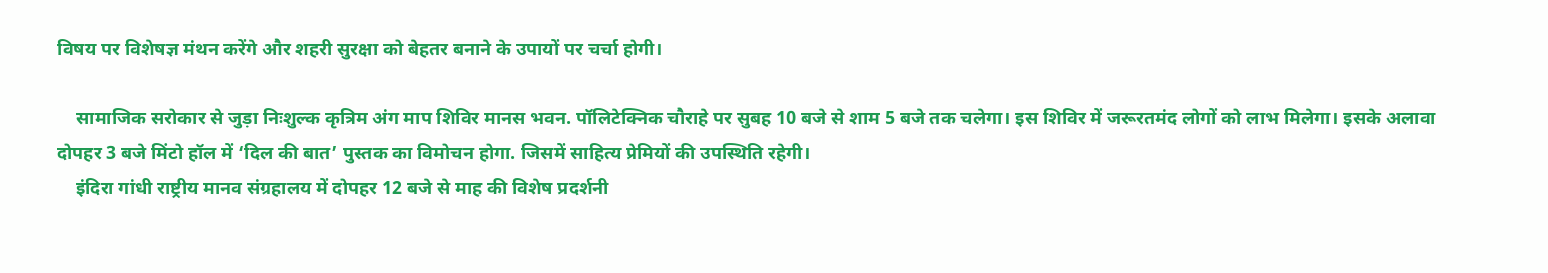विषय पर विशेषज्ञ मंथन करेंगे और शहरी सुरक्षा को बेहतर बनाने के उपायों पर चर्चा होगी।

    सामाजिक सरोकार से जुड़ा निःशुल्क कृत्रिम अंग माप शिविर मानस भवन. पॉलिटेक्निक चौराहे पर सुबह 10 बजे से शाम 5 बजे तक चलेगा। इस शिविर में जरूरतमंद लोगों को लाभ मिलेगा। इसके अलावा दोपहर 3 बजे मिंटो हॉल में ‘दिल की बात’ पुस्तक का विमोचन होगा. जिसमें साहित्य प्रेमियों की उपस्थिति रहेगी।
    इंदिरा गांधी राष्ट्रीय मानव संग्रहालय में दोपहर 12 बजे से माह की विशेष प्रदर्शनी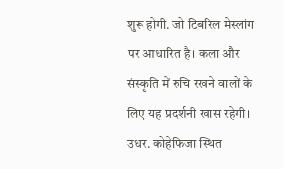शुरू होगी. जो टिबरिल मेस्लांग पर आधारित है। कला और संस्कृति में रुचि रखने वालों के लिए यह प्रदर्शनी खास रहेगी। उधर. कोहेफिजा स्थित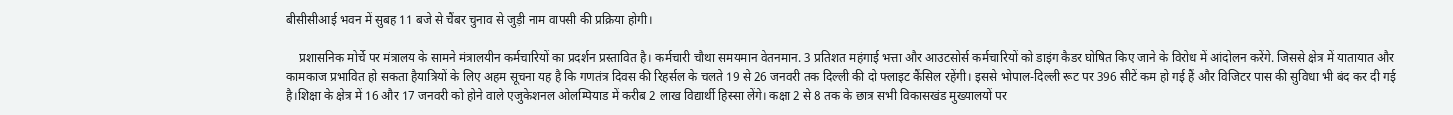बीसीसीआई भवन में सुबह 11 बजे से चैंबर चुनाव से जुड़ी नाम वापसी की प्रक्रिया होगी।

    प्रशासनिक मोर्चे पर मंत्रालय के सामने मंत्रालयीन कर्मचारियों का प्रदर्शन प्रस्तावित है। कर्मचारी चौथा समयमान वेतनमान. 3 प्रतिशत महंगाई भत्ता और आउटसोर्स कर्मचारियों को डाइंग कैडर घोषित किए जाने के विरोध में आंदोलन करेंगे. जिससे क्षेत्र में यातायात और कामकाज प्रभावित हो सकता हैयात्रियों के लिए अहम सूचना यह है कि गणतंत्र दिवस की रिहर्सल के चलते 19 से 26 जनवरी तक दिल्ली की दो फ्लाइट कैंसिल रहेंगी। इससे भोपाल-दिल्ली रूट पर 396 सीटें कम हो गई हैं और विजिटर पास की सुविधा भी बंद कर दी गई है।शिक्षा के क्षेत्र में 16 और 17 जनवरी को होने वाले एजुकेशनल ओलम्पियाड में करीब 2 लाख विद्यार्थी हिस्सा लेंगे। कक्षा 2 से 8 तक के छात्र सभी विकासखंड मुख्यालयों पर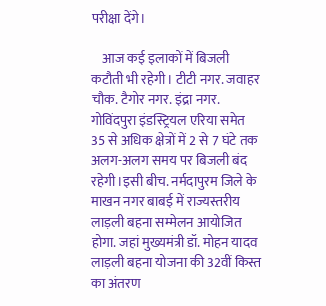परीक्षा देंगे।

    आज कई इलाकों में बिजली कटौती भी रहेगी। टीटी नगर. जवाहर चौक. टैगोर नगर. इंद्रा नगर. गोविंदपुरा इंडस्ट्रियल एरिया समेत 35 से अधिक क्षेत्रों में 2 से 7 घंटे तक अलग-अलग समय पर बिजली बंद रहेगी।इसी बीच. नर्मदापुरम जिले के माखन नगर बाबई में राज्यस्तरीय लाड़ली बहना सम्मेलन आयोजित होगा. जहां मुख्यमंत्री डॉ. मोहन यादव लाड़ली बहना योजना की 32वीं किस्त का अंतरण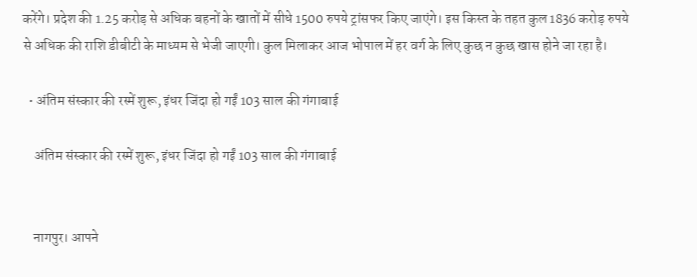करेंगे। प्रदेश की 1.25 करोड़ से अधिक बहनों के खातों में सीधे 1500 रुपये ट्रांसफर किए जाएंगे। इस किस्त के तहत कुल 1836 करोड़ रुपये से अधिक की राशि डीबीटी के माध्यम से भेजी जाएगी। कुल मिलाकर आज भोपाल में हर वर्ग के लिए कुछ न कुछ खास होने जा रहा है।

  • अंतिम संस्कार की रस्में शुरू, इंधर जिंदा हो गईं 103 साल की गंगाबाई

    अंतिम संस्कार की रस्में शुरू, इंधर जिंदा हो गईं 103 साल की गंगाबाई


    नागपुर। आपने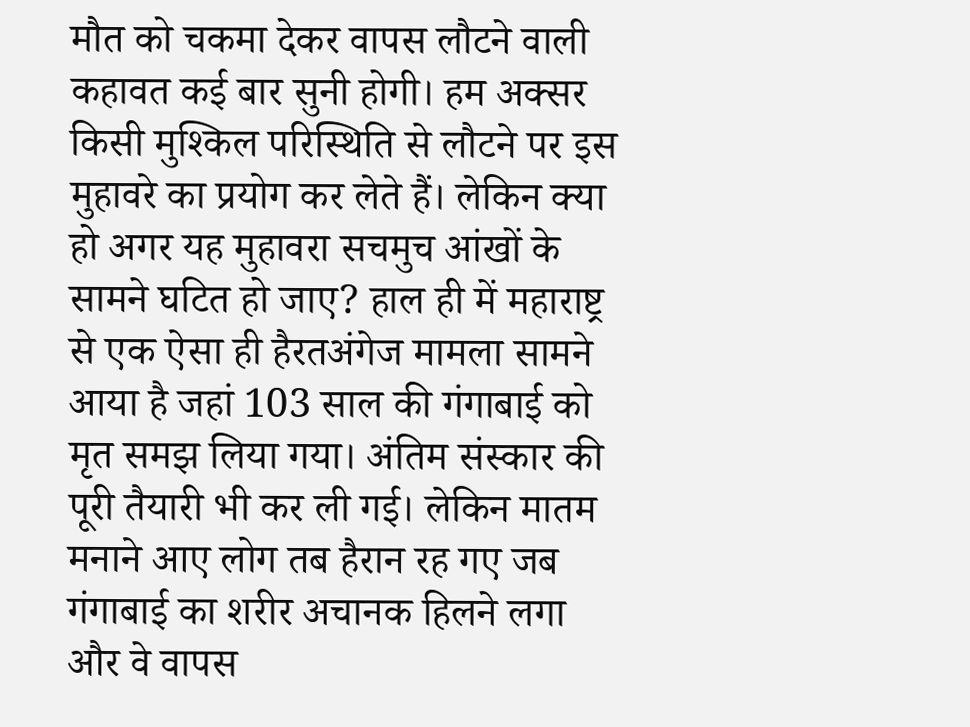मौत को चकमा देकर वापस लौटने वाली कहावत कई बार सुनी होगी। हम अक्सर किसी मुश्किल परिस्थिति से लौटने पर इस मुहावरे का प्रयोग कर लेते हैं। लेकिन क्या हो अगर यह मुहावरा सचमुच आंखों के सामने घटित हो जाए? हाल ही में महाराष्ट्र से एक ऐसा ही हैरतअंगेज मामला सामने आया है जहां 103 साल की गंगाबाई को मृत समझ लिया गया। अंतिम संस्कार की पूरी तैयारी भी कर ली गई। लेकिन मातम मनाने आए लोग तब हैरान रह गए जब गंगाबाई का शरीर अचानक हिलने लगा और वे वापस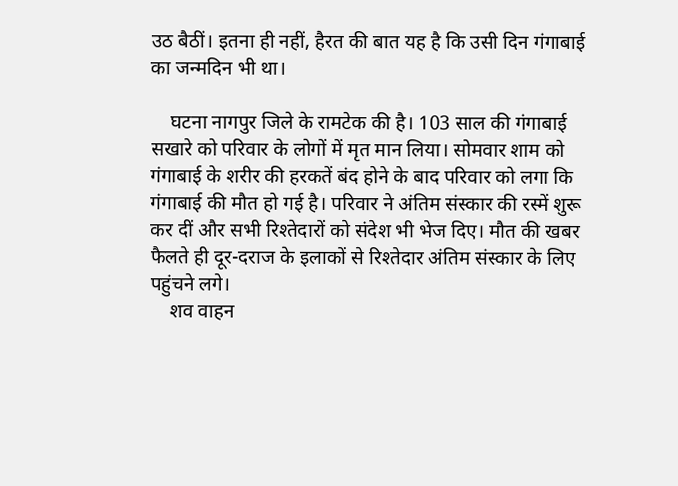उठ बैठीं। इतना ही नहीं, हैरत की बात यह है कि उसी दिन गंगाबाई का जन्मदिन भी था।

    घटना नागपुर जिले के रामटेक की है। 103 साल की गंगाबाई सखारे को परिवार के लोगों में मृत मान लिया। सोमवार शाम को गंगाबाई के शरीर की हरकतें बंद होने के बाद परिवार को लगा कि गंगाबाई की मौत हो गई है। परिवार ने अंतिम संस्कार की रस्में शुरू कर दीं और सभी रिश्तेदारों को संदेश भी भेज दिए। मौत की खबर फैलते ही दूर-दराज के इलाकों से रिश्तेदार अंतिम संस्कार के लिए पहुंचने लगे।
    शव वाहन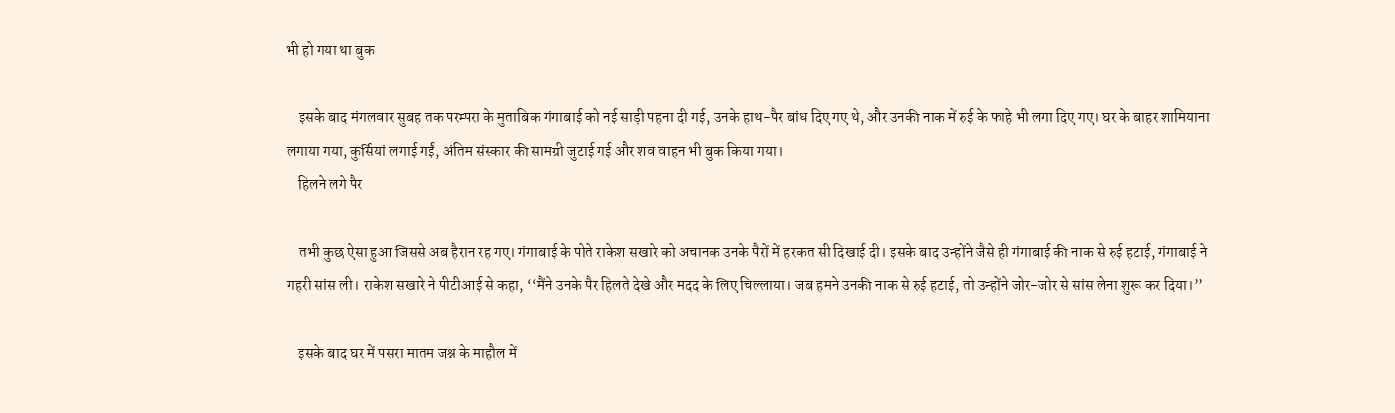भी हो गया था बुक

    इसके बाद मंगलवार सुबह तक परम्परा के मुताबिक गंगाबाई को नई साड़ी पहना दी गई, उनके हाथ-पैर बांध दिए गए थे, और उनकी नाक में रुई के फाहे भी लगा दिए गए। घर के बाहर शामियाना लगाया गया, कुर्सियां लगाई गईं, अंतिम संस्कार की सामग्री जुटाई गई और शव वाहन भी बुक किया गया।
    हिलने लगे पैर

    तभी कुछ ऐसा हुआ जिससे अब हैरान रह गए। गंगाबाई के पोते राकेश सखारे को अचानक उनके पैरों में हरकत सी दिखाई दी। इसके बाद उन्होंने जैसे ही गंगाबाई की नाक से रुई हटाई, गंगाबाई ने गहरी सांस ली। राकेश सखारे ने पीटीआई से कहा, ‘‘मैंने उनके पैर हिलते देखे और मदद के लिए चिल्लाया। जब हमने उनकी नाक से रुई हटाई, तो उन्होंने जोर-जोर से सांस लेना शुरू कर दिया।’’

    इसके बाद घर में पसरा मातम जश्न के माहौल में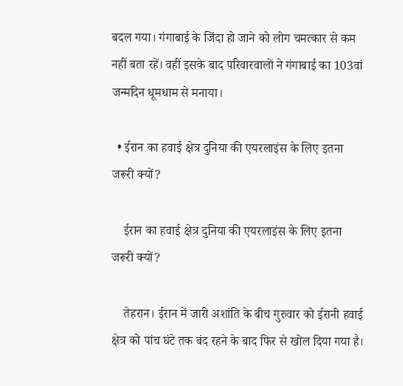बदल गया। गंगाबाई के जिंदा हो जाने को लोग चमत्कार से कम नहीं बता रहें। वहीं इसके बाद परिवारवालों ने गंगाबाई का 103वां जन्मदिन धूमधाम से मनाया।

  • ईरान का हवाई क्षेत्र दुनिया की एयरलाइंस के लिए इतना जरूरी क्यों?

    ईरान का हवाई क्षेत्र दुनिया की एयरलाइंस के लिए इतना जरूरी क्यों?

    तेहरान। ईरान में जारी अशांति के बीच गुरुवार को ईरानी हवाई क्षेत्र को पांच घंटे तक बंद रहने के बाद फिर से खोल दिया गया है।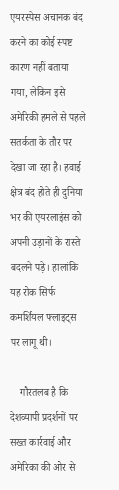एयरस्पेस अचानक बंद करने का कोई स्पष्ट कारण नहीं बताया गया, लेकिन इसे अमेरिकी हमले से पहले सतर्कता के तौर पर देखा जा रहा है। हवाई क्षेत्र बंद होते ही दुनिया भर की एयरलाइंस को अपनी उड़ानों के रास्ते बदलने पड़े। हालांकि यह रोक सिर्फ कमर्शियल फ्लाइट्स पर लागू थी।

    गौरतलब है कि देशव्यापी प्रदर्शनों पर सख्त कार्रवाई और अमेरिका की ओर से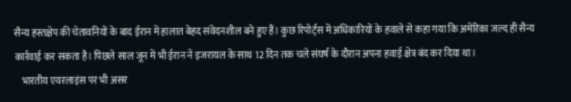सैन्य हस्तक्षेप की चेतावनियों के बाद ईरान में हालात बेहद संवेदनशील बने हुए हैं। कुछ रिपोर्ट्स में अधिकारियों के हवाले से कहा गया कि अमेरिका जल्द ही सैन्य कार्रवाई कर सकता है। पिछले साल जून में भी ईरान ने इजरायल के साथ 12 दिन तक चले संघर्ष के दौरान अपना हवाई क्षेत्र बंद कर दिया था।
    भारतीय एयरलाइंस पर भी असर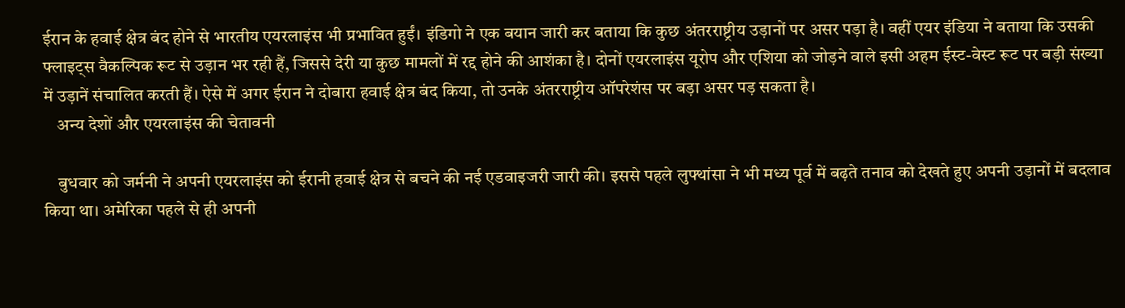ईरान के हवाई क्षेत्र बंद होने से भारतीय एयरलाइंस भी प्रभावित हुईं। इंडिगो ने एक बयान जारी कर बताया कि कुछ अंतरराष्ट्रीय उड़ानों पर असर पड़ा है। वहीं एयर इंडिया ने बताया कि उसकी फ्लाइट्स वैकल्पिक रूट से उड़ान भर रही हैं, जिससे देरी या कुछ मामलों में रद्द होने की आशंका है। दोनों एयरलाइंस यूरोप और एशिया को जोड़ने वाले इसी अहम ईस्ट-वेस्ट रूट पर बड़ी संख्या में उड़ानें संचालित करती हैं। ऐसे में अगर ईरान ने दोबारा हवाई क्षेत्र बंद किया, तो उनके अंतरराष्ट्रीय ऑपरेशंस पर बड़ा असर पड़ सकता है।
    अन्य देशों और एयरलाइंस की चेतावनी

    बुधवार को जर्मनी ने अपनी एयरलाइंस को ईरानी हवाई क्षेत्र से बचने की नई एडवाइजरी जारी की। इससे पहले लुफ्थांसा ने भी मध्य पूर्व में बढ़ते तनाव को देखते हुए अपनी उड़ानों में बदलाव किया था। अमेरिका पहले से ही अपनी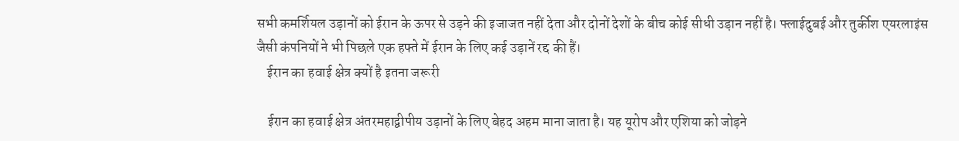सभी कमर्शियल उड़ानों को ईरान के ऊपर से उड़ने की इजाजत नहीं देता और दोनों देशों के बीच कोई सीधी उड़ान नहीं है। फ्लाईदुबई और तुर्कीश एयरलाइंस जैसी कंपनियों ने भी पिछले एक हफ्ते में ईरान के लिए कई उड़ानें रद्द की हैं।
    ईरान का हवाई क्षेत्र क्यों है इतना जरूरी

    ईरान का हवाई क्षेत्र अंतरमहाद्वीपीय उड़ानों के लिए बेहद अहम माना जाता है। यह यूरोप और एशिया को जोड़ने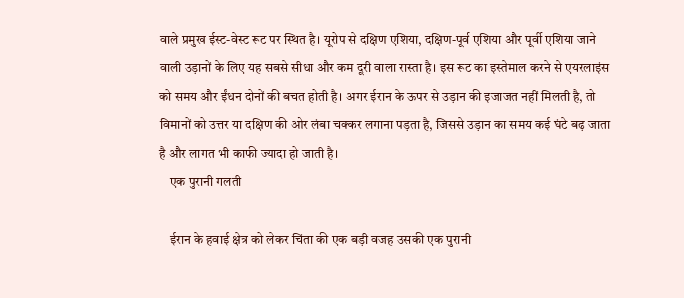वाले प्रमुख ईस्ट-वेस्ट रूट पर स्थित है। यूरोप से दक्षिण एशिया, दक्षिण-पूर्व एशिया और पूर्वी एशिया जाने वाली उड़ानों के लिए यह सबसे सीधा और कम दूरी वाला रास्ता है। इस रूट का इस्तेमाल करने से एयरलाइंस को समय और ईंधन दोनों की बचत होती है। अगर ईरान के ऊपर से उड़ान की इजाजत नहीं मिलती है, तो विमानों को उत्तर या दक्षिण की ओर लंबा चक्कर लगाना पड़ता है, जिससे उड़ान का समय कई घंटे बढ़ जाता है और लागत भी काफी ज्यादा हो जाती है।
    एक पुरानी गलती

    ईरान के हवाई क्षेत्र को लेकर चिंता की एक बड़ी वजह उसकी एक पुरानी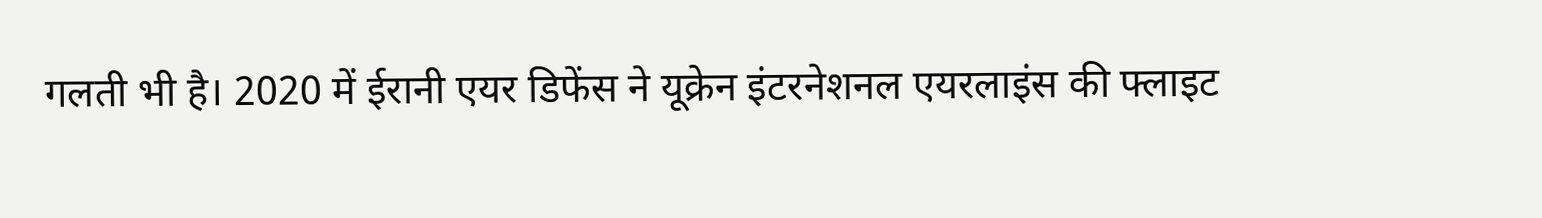गलती भी है। 2020 में ईरानी एयर डिफेंस ने यूक्रेन इंटरनेशनल एयरलाइंस की फ्लाइट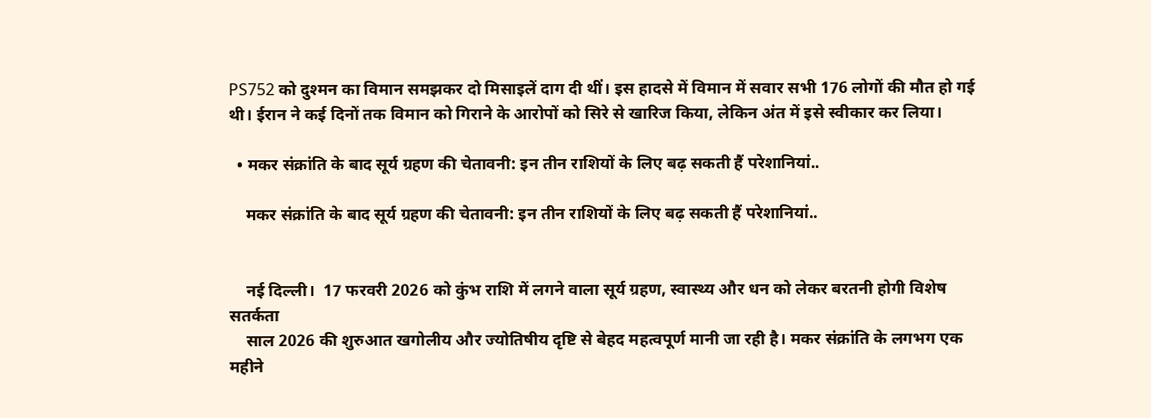PS752 को दुश्मन का विमान समझकर दो मिसाइलें दाग दी थीं। इस हादसे में विमान में सवार सभी 176 लोगों की मौत हो गई थी। ईरान ने कई दिनों तक विमान को गिराने के आरोपों को सिरे से खारिज किया, लेकिन अंत में इसे स्वीकार कर लिया।

  • मकर संक्रांति के बाद सूर्य ग्रहण की चेतावनी: इन तीन राशियों के लिए बढ़ सकती हैं परेशानियां..

    मकर संक्रांति के बाद सूर्य ग्रहण की चेतावनी: इन तीन राशियों के लिए बढ़ सकती हैं परेशानियां..


    नई दिल्ली।  17 फरवरी 2026 को कुंभ राशि में लगने वाला सूर्य ग्रहण, स्वास्थ्य और धन को लेकर बरतनी होगी विशेष सतर्कता
    साल 2026 की शुरुआत खगोलीय और ज्योतिषीय दृष्टि से बेहद महत्वपूर्ण मानी जा रही है। मकर संक्रांति के लगभग एक महीने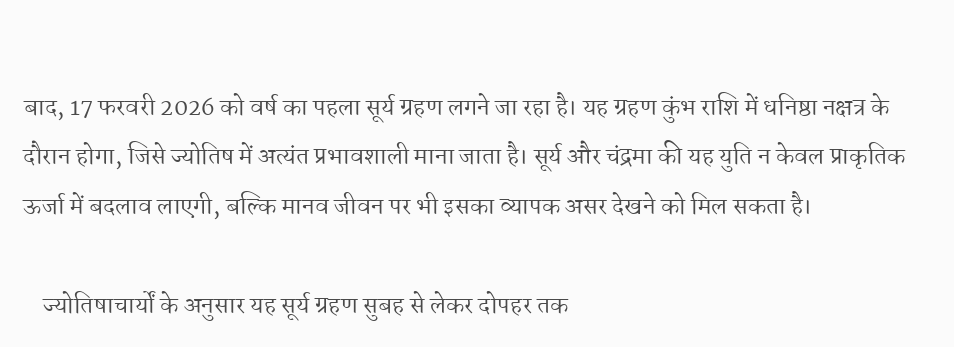बाद, 17 फरवरी 2026 को वर्ष का पहला सूर्य ग्रहण लगने जा रहा है। यह ग्रहण कुंभ राशि में धनिष्ठा नक्षत्र के दौरान होगा, जिसे ज्योतिष में अत्यंत प्रभावशाली माना जाता है। सूर्य और चंद्रमा की यह युति न केवल प्राकृतिक ऊर्जा में बदलाव लाएगी, बल्कि मानव जीवन पर भी इसका व्यापक असर देखने को मिल सकता है।

    ज्योतिषाचार्यों के अनुसार यह सूर्य ग्रहण सुबह से लेकर दोपहर तक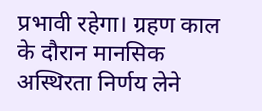प्रभावी रहेगा। ग्रहण काल के दौरान मानसिक अस्थिरता निर्णय लेने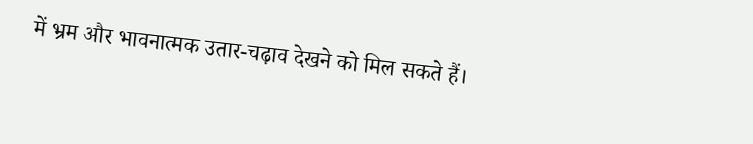में भ्रम और भावनात्मक उतार-चढ़ाव देखने को मिल सकते हैं।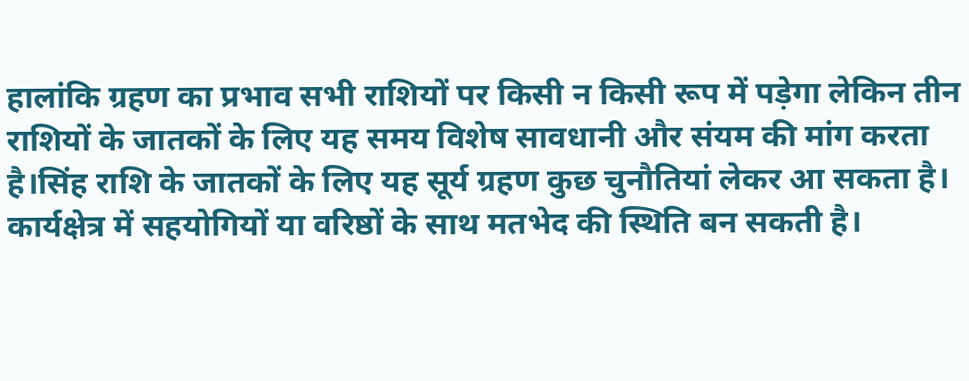हालांकि ग्रहण का प्रभाव सभी राशियों पर किसी न किसी रूप में पड़ेगा लेकिन तीन राशियों के जातकों के लिए यह समय विशेष सावधानी और संयम की मांग करता है।सिंह राशि के जातकों के लिए यह सूर्य ग्रहण कुछ चुनौतियां लेकर आ सकता है। कार्यक्षेत्र में सहयोगियों या वरिष्ठों के साथ मतभेद की स्थिति बन सकती है।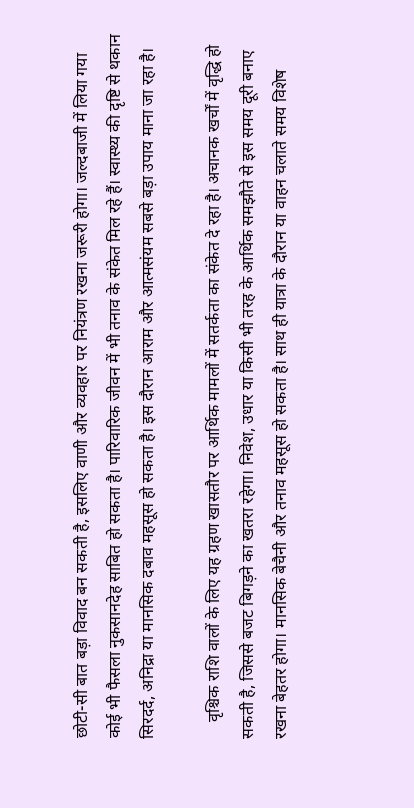छोटी-सी बात बड़ा विवाद बन सकती है, इसलिए वाणी और व्यवहार पर नियंत्रण रखना जरूरी होगा। जल्दबाजी में लिया गया कोई भी फैसला नुकसानदेह साबित हो सकता है। पारिवारिक जीवन में भी तनाव के संकेत मिल रहे हैं। स्वास्थ्य की दृष्टि से थकान सिरदर्द, अनिद्रा या मानसिक दबाव महसूस हो सकता है। इस दौरान आराम और आत्मसंयम सबसे बड़ा उपाय माना जा रहा है।

    वृश्चिक राशि वालों के लिए यह ग्रहण खासतौर पर आर्थिक मामलों में सतर्कता का संकेत दे रहा है। अचानक खर्चों में वृद्धि हो सकती है, जिससे बजट बिगड़ने का खतरा रहेगा। निवेश, उधार या किसी भी तरह के आर्थिक समझौते से इस समय दूरी बनाए रखना बेहतर होगा। मानसिक बेचैनी और तनाव महसूस हो सकता है। साथ ही यात्रा के दौरान या वाहन चलाते समय विशेष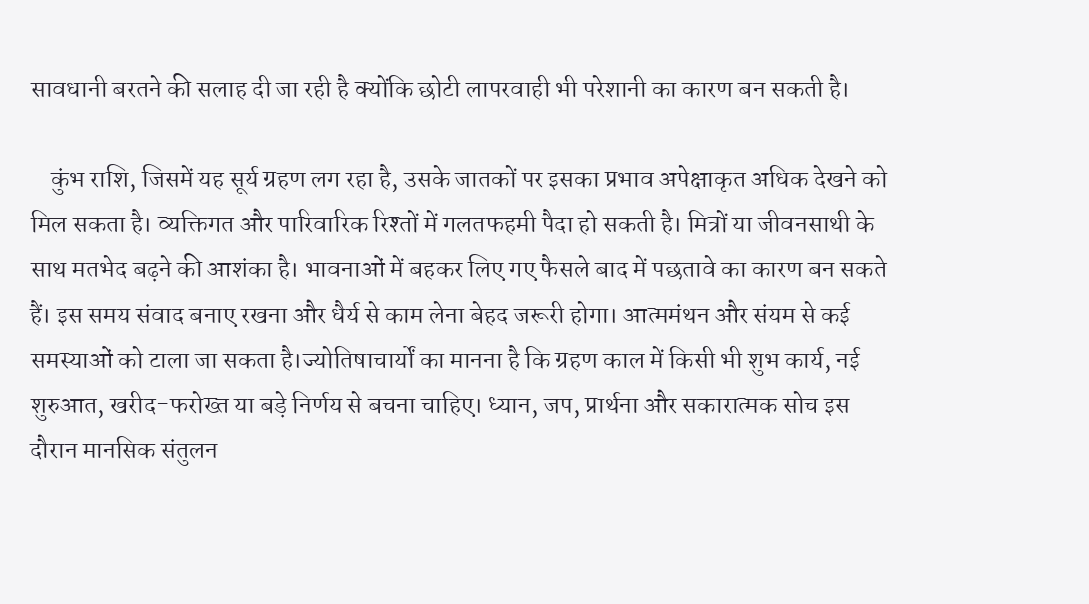सावधानी बरतने की सलाह दी जा रही है क्योंकि छोटी लापरवाही भी परेशानी का कारण बन सकती है।

    कुंभ राशि, जिसमें यह सूर्य ग्रहण लग रहा है, उसके जातकों पर इसका प्रभाव अपेक्षाकृत अधिक देखने को मिल सकता है। व्यक्तिगत और पारिवारिक रिश्तों में गलतफहमी पैदा हो सकती है। मित्रों या जीवनसाथी के साथ मतभेद बढ़ने की आशंका है। भावनाओं में बहकर लिए गए फैसले बाद में पछतावे का कारण बन सकते हैं। इस समय संवाद बनाए रखना और धैर्य से काम लेना बेहद जरूरी होगा। आत्ममंथन और संयम से कई समस्याओं को टाला जा सकता है।ज्योतिषाचार्यों का मानना है कि ग्रहण काल में किसी भी शुभ कार्य, नई शुरुआत, खरीद-फरोख्त या बड़े निर्णय से बचना चाहिए। ध्यान, जप, प्रार्थना और सकारात्मक सोच इस दौरान मानसिक संतुलन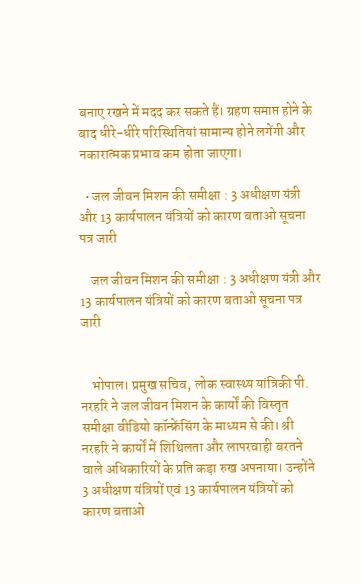बनाए रखने में मदद कर सकते हैं। ग्रहण समाप्त होने के बाद धीरे-धीरे परिस्थितियां सामान्य होने लगेंगी और नकारात्मक प्रभाव कम होता जाएगा।

  • जल जीवन मिशन की समीक्षा : 3 अधीक्षण यंत्री और 13 कार्यपालन यंत्रियों को कारण बताओ सूचना पत्र जारी

    जल जीवन मिशन की समीक्षा : 3 अधीक्षण यंत्री और 13 कार्यपालन यंत्रियों को कारण बताओ सूचना पत्र जारी


    भोपाल। प्रमुख सचिव, लोक स्वास्थ्य यांत्रिकी पी. नरहरि ने जल जीवन मिशन के कार्यों की विस्तृत समीक्षा वीडियो कॉन्फ्रेंसिंग के माध्यम से की। श्री नरहरि ने कार्यों में शिथिलता और लापरवाही बरतने वाले अधिकारियों के प्रति कड़ा रुख अपनाया। उन्होंने 3 अधीक्षण यंत्रियों एवं 13 कार्यपालन यंत्रियों को कारण बताओ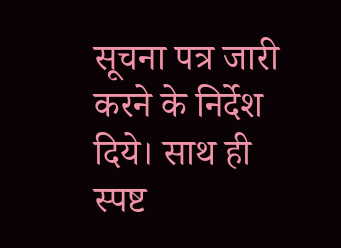सूचना पत्र जारी करने के निर्देश दिये। साथ ही स्पष्ट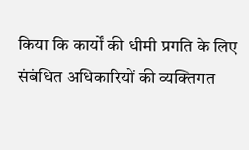किया कि कार्यों की धीमी प्रगति के लिए संबंधित अधिकारियों की व्यक्तिगत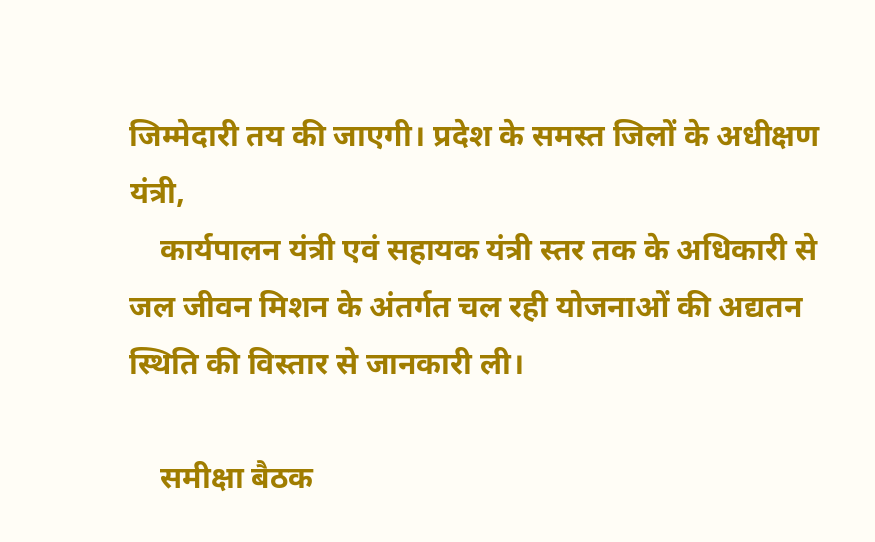जिम्मेदारी तय की जाएगी। प्रदेश के समस्त जिलों के अधीक्षण यंत्री,
    कार्यपालन यंत्री एवं सहायक यंत्री स्तर तक के अधिकारी से जल जीवन मिशन के अंतर्गत चल रही योजनाओं की अद्यतन स्थिति की विस्तार से जानकारी ली।

    समीक्षा बैठक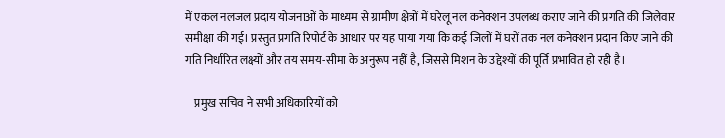में एकल नलजल प्रदाय योजनाओं के माध्यम से ग्रामीण क्षेत्रों में घरेलू नल कनेक्शन उपलब्ध कराए जाने की प्रगति की जिलेवार समीक्षा की गई। प्रस्तुत प्रगति रिपोर्ट के आधार पर यह पाया गया कि कई जिलों में घरों तक नल कनेक्शन प्रदान किए जाने की गति निर्धारित लक्ष्यों और तय समय-सीमा के अनुरूप नहीं है, जिससे मिशन के उद्देश्यों की पूर्ति प्रभावित हो रही है।

    प्रमुख सचिव ने सभी अधिकारियों को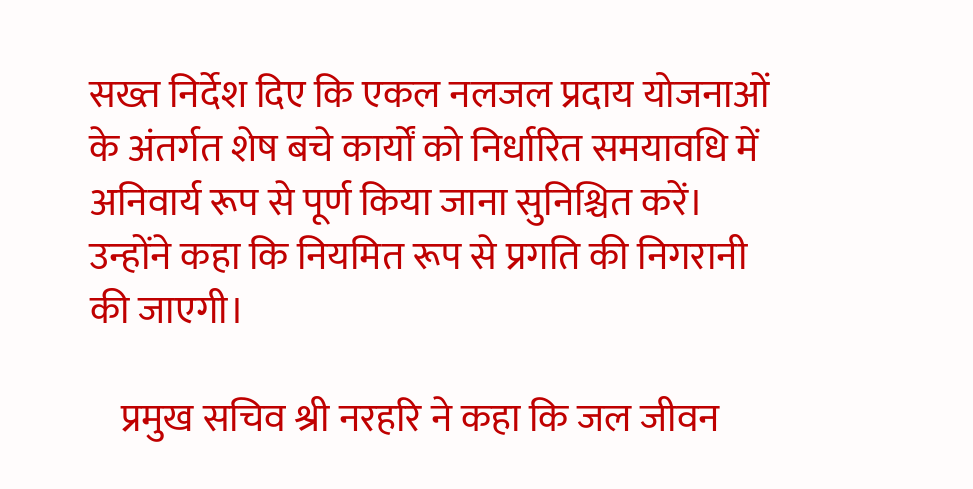सख्त निर्देश दिए कि एकल नलजल प्रदाय योजनाओं के अंतर्गत शेष बचे कार्यों को निर्धारित समयावधि में अनिवार्य रूप से पूर्ण किया जाना सुनिश्चित करें। उन्होंने कहा कि नियमित रूप से प्रगति की निगरानी की जाएगी।

    प्रमुख सचिव श्री नरहरि ने कहा कि जल जीवन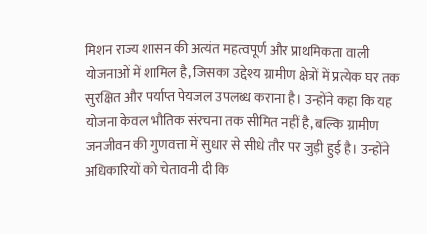मिशन राज्य शासन की अत्यंत महत्वपूर्ण और प्राथमिकता वाली योजनाओं में शामिल है, जिसका उद्देश्य ग्रामीण क्षेत्रों में प्रत्येक घर तक सुरक्षित और पर्याप्त पेयजल उपलब्ध कराना है। उन्होंने कहा कि यह योजना केवल भौतिक संरचना तक सीमित नहीं है, बल्कि ग्रामीण जनजीवन की गुणवत्ता में सुधार से सीधे तौर पर जुड़ी हुई है। उन्होंने अधिकारियों को चेतावनी दी कि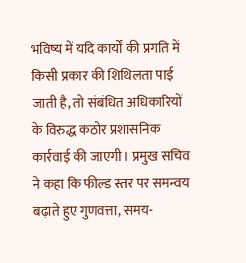भविष्य में यदि कार्यों की प्रगति में किसी प्रकार की शिथिलता पाई जाती है, तो संबंधित अधिकारियों के विरुद्ध कठोर प्रशासनिक कार्रवाई की जाएगी। प्रमुख सचिव ने कहा कि फील्ड स्तर पर समन्वय बढ़ाते हुए गुणवत्ता, समय-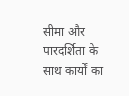सीमा और पारदर्शिता के साथ कार्यों का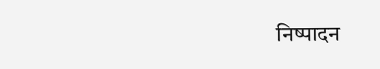निष्पादन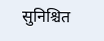सुनिश्चित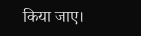किया जाए।